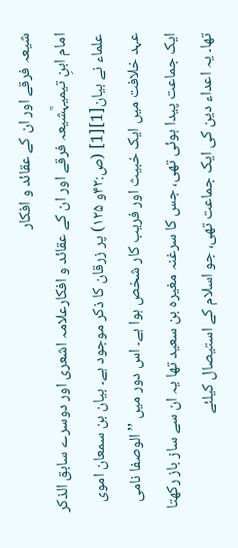شیعہ فرقے اور ان کے عقائد و افکار
امام ابنِ تیمیہؒشیعہ فرقے اور ان کے عقائد و افکارعلامہ اشعری اور دوسرے سابق الذکر علماء نے بیان[1][1] (ص:۴۲و ۱۲۵) پر زرقان کا ذکر موجود ہے۔ بیان بن سمعان اموی عہد خلافت میں ایک خبیث اور فریب کار شخص ہوا ہے۔ اس دور میں ’’ الوصفا نامی ایک جماعت پیدا ہوئی تھی، جس کا سرغنہ مغیرہ بن سعید تھا یہ ان سے ساز باز رکھتا تھا۔ یہ اعداء دین کی ایک جماعت تھی، جو اسلام کے استیصال کیلئے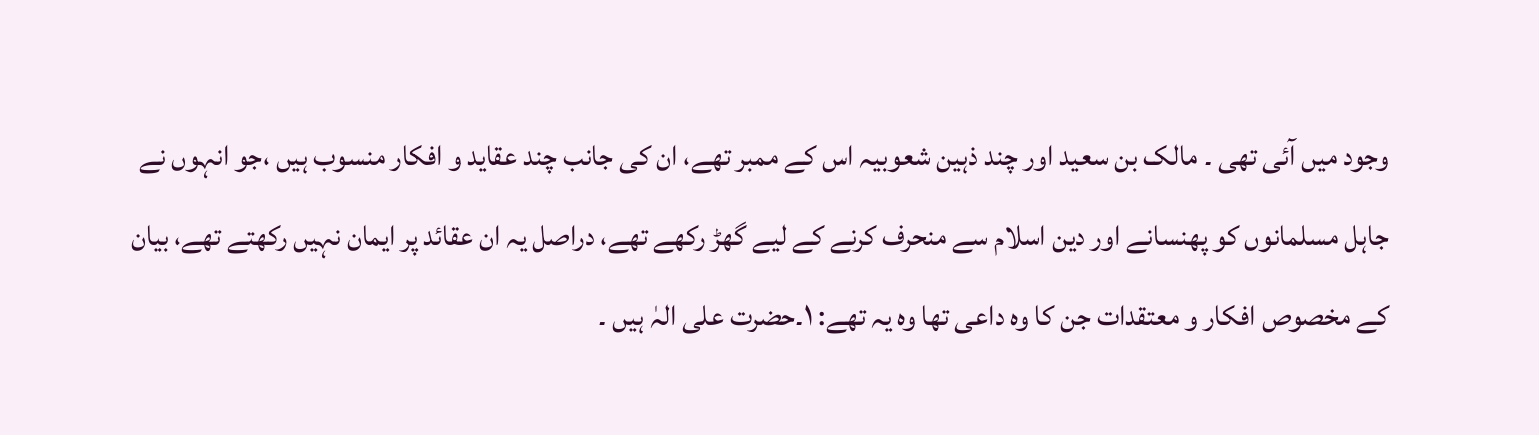وجود میں آئی تھی ۔ مالک بن سعید اور چند ذہین شعوبیہ اس کے ممبر تھے، ان کی جانب چند عقاید و افکار منسوب ہیں ،جو انہوں نے جاہل مسلمانوں کو پھنسانے اور دین اسلام سے منحرف کرنے کے لیے گھڑ رکھے تھے، دراصل یہ ان عقائد پر ایمان نہیں رکھتے تھے، بیان کے مخصوص افکار و معتقدات جن کا وہ داعی تھا وہ یہ تھے: ۱۔حضرت علی الہٰ ہیں ۔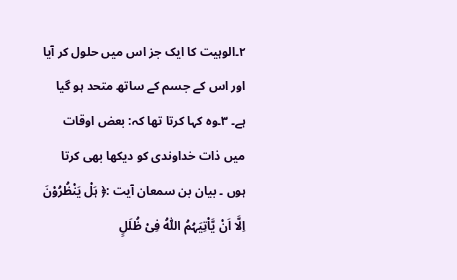۲۔الوہیت کا ایک جز اس میں حلول کر آیا اور اس کے جسم کے ساتھ متحد ہو گیا ہے۔ ۳۔وہ کہا کرتا تھا کہ: بعض اوقات میں ذات خداوندی کو دیکھا بھی کرتا ہوں ۔ بیان بن سمعان آیت :﴿ ہَلْ یَنْظُرُوْنَ اِلَّا اَنْ یَّاْتِیَہُمُ اللّٰہُ فِیْ ظُلَلٍ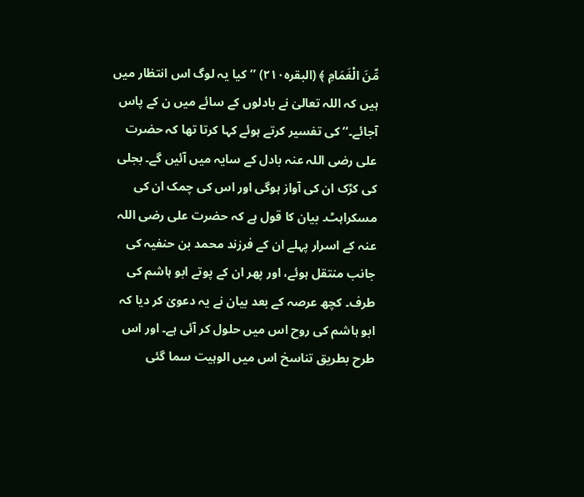مِّنَ الْغَمَامِ ﴾ (البقرہ۲۱۰) ’’کیا یہ لوگ اس انتظار میں ہیں کہ اللہ تعالیٰ نے بادلوں کے سائے میں ن کے پاس آجائے۔‘‘ کی تفسیر کرتے ہوئے کہا کرتا تھا کہ حضرت علی رضی اللہ عنہ بادل کے سایہ میں آئیں گے۔ بجلی کی کڑک ان کی آواز ہوگی اور اس کی چمک ان کی مسکراہٹ۔ بیان کا قول ہے کہ حضرت علی رضی اللہ عنہ کے اسرار پہلے ان کے فرزند محمد بن حنفیہ کی جانب منتقل ہوئے، اور پھر ان کے پوتے ابو ہاشم کی طرف۔ کچھ عرصہ کے بعد بیان نے یہ دعویٰ کر دیا کہ ابو ہاشم کی روح اس میں حلول کر آئی ہے۔ اور اس طرح بطریق تناسخ اس میں الوہیت سما گئی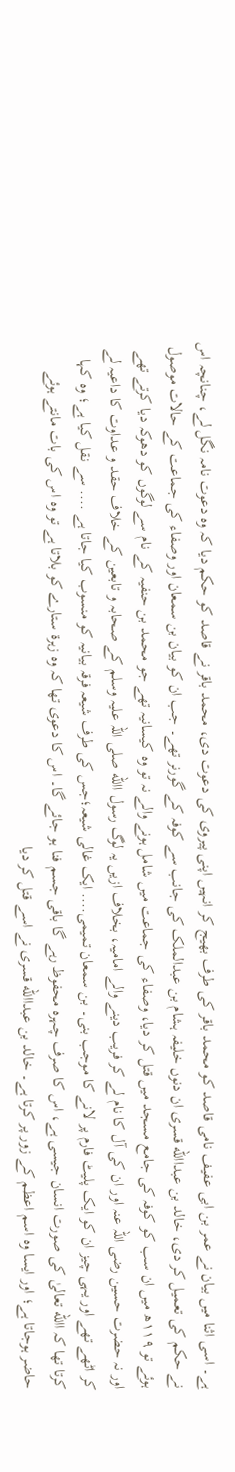ہے۔ اسی اثنا میں بیان نے عمر بن ابی عفیف نامی قاصد کو محمد باقر کی طرف بھیج کر انہیں اپنی پیروی کی دعوت دی، محمد باقر نے قاصد کو حکم دیا کہ وہ دعوت نامہ نگل لے، چنانچہ اس نے حکم کی تعمیل کر دی، خالد بن عبداالله قسری ان دنوں خلیفہ ہشام بن عبدالملک کی جانب سے کوفہ کے گورنر تھے۔ جب ان کو بیان بن سمعان اور وصفاء کی جماعت کے حالات موصول ہوئے تو ۱۱۹ھ میں ان سب کو کوفہ کی جامع مسجد میں قتل کر دیا، وصفاء کی جماعت میں شامل ہونے والے نہ تو وہ کیسانیہ تھے جو محمد بن حنفیہ کے نام سے لوگوں کو دھوکہ دیا کرتے تھے اور نہ حضرت حسین رضی اللہ عنہ اور ان کی آل کا نام لے کر فریب دینے والے امامیہ، بخلاف ازیں یہ لوگ رسول االله صلی اللہ علیہ وسلم کے صحابہ و تابعین کے خلاف حقد و عداوت کا داعیہ لے کر اٹھے تھے اور یہی چیز ان کو ایک پلیٹ فارم پر لانے کا موجب بنی۔ بن سمعان تمیمی.... ایک غالی شیعہ؛جس کی طرف شیعہ فرقہ بیانیہ کو منسوب کیا جاتا ہے .... سے نقل کیا ہے؛ وہ کہا کرتا تھا کہ االله تعالیٰ کی صورت انسان جیسی ہے، اس کا صرف چہرہ محفوظ رہے گا باقی جسم فنا ہو جائے گا۔ اس کا دعوی تھا کہ وہ زہرۃ ستارے کو بلاتا ہے تو وہ اس کی بات مانتے ہوئے حاضر ہوجاتا ہے؛ اور ایسا وہ اسم اعظم کے زور پر کرتا ہے۔ خالد بن عبداالله قسری نے اسے قتل کر دیا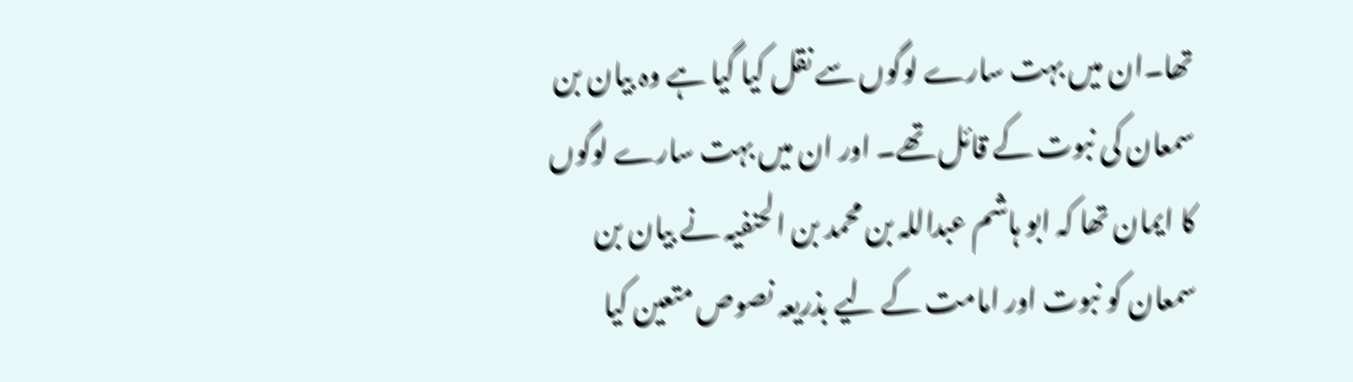تھا۔ان میں بہت سارے لوگوں سے نقل کیا گیا ہے وہ بیان بن سمعان کی نبوت کے قائل تھے۔ اور ان میں بہت سارے لوگوں کا ایمان تھا کہ ابو ہاشم عبداللہ بن محمد بن الحنفیہ نے بیان بن سمعان کو نبوت اور امامت کے لیے بذریعہ نصوص متعین کیا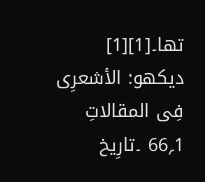تھا۔[1][1] دیکھو: الأشعرِی فِی المقالاتِ 1؍66 ۔تارِیخ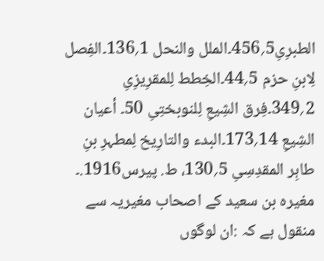الطبرِیِ5؍456۔الملل والنحل 1؍136۔الفِصل لِابنِ حزم 5؍44۔الخِطط لِلمقرِیزِیِ 2؍349۔فِرق الشِیعِ لِلنوبختِیِ 50۔ أعیان الشِیعِ 14؍173۔البدء والتارِیخ لِمطہرِ بنِ طاہِر المقدِسِیِ 5؍130، ط. پیرس1916.۔ مغیرہ بن سعید کے اصحاب مغیریہ سے منقول ہے کہ :ان لوگوں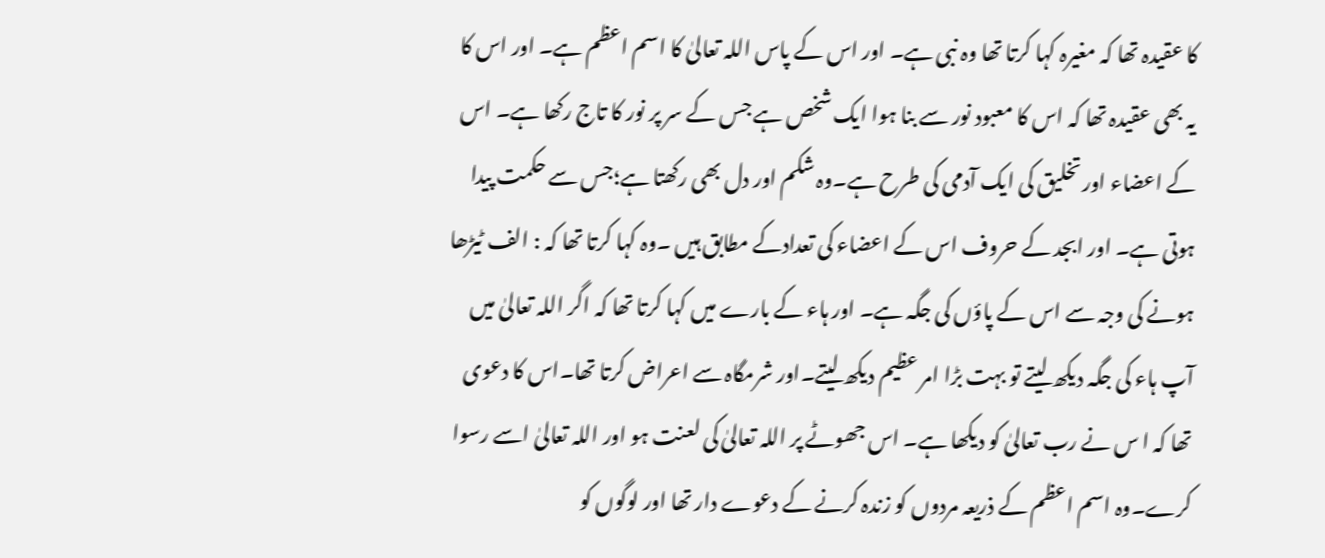کا عقیدہ تھا کہ مغیرہ کہا کرتا تھا وہ نبی ہے۔ اور اس کے پاس اللہ تعالیٰ کا اسم اعظم ہے۔ اور اس کا یہ بھی عقیدہ تھا کہ اس کا معبود نور سے بنا ہوا ایک شخص ہے جس کے سر پر نور کا تاج رکھا ہے۔ اس کے اعضاء اور تخلیق کی ایک آدمی کی طرح ہے۔وہ شکم اور دل بھی رکھتا ہے؛جس سے حکمت پیدا ہوتی ہے۔ اور ابجد کے حروف اس کے اعضاء کی تعدادکے مطابق ہیں ۔وہ کہا کرتا تھا کہ : الف ٹیڑھا ہونے کی وجہ سے اس کے پاؤں کی جگہ ہے۔ اور ہاء کے بارے میں کہا کرتا تھا کہ اگر اللہ تعالیٰ میں آپ ہاء کی جگہ دیکھ لیتے تو بہت بڑا امر عظیم دیکھ لیتے۔اور شرمگاہ سے اعراض کرتا تھا۔اس کا دعوی تھا کہ ا س نے رب تعالیٰ کو دیکھا ہے۔ اس جھوٹے پر اللہ تعالیٰ کی لعنت ہو اور اللہ تعالیٰ اسے رسوا کرے۔وہ اسم اعظم کے ذریعہ مردوں کو زندہ کرنے کے دعوے دار تھا اور لوگوں کو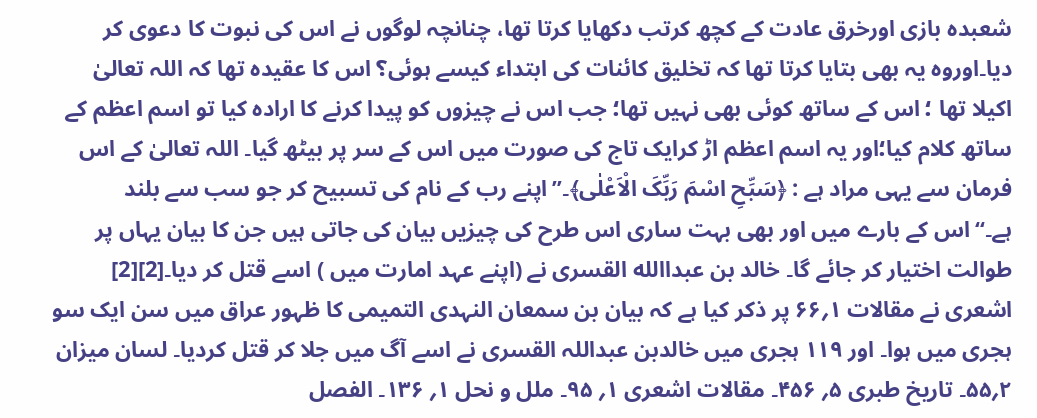شعبدہ بازی اورخرق عادت کے کچھ کرتب دکھایا کرتا تھا، چنانچہ لوگوں نے اس کی نبوت کا دعوی کر دیا۔اوروہ یہ بھی بتایا کرتا تھا کہ تخلیق کائنات کی ابتداء کیسے ہوئی؟ اس کا عقیدہ تھا کہ اللہ تعالیٰ اکیلا تھا ؛ اس کے ساتھ کوئی بھی نہیں تھا؛ جب اس نے چیزوں کو پیدا کرنے کا ارادہ کیا تو اسم اعظم کے ساتھ کلام کیا؛اور یہ اسم اعظم اڑ کرایک تاج کی صورت میں اس کے سر پر بیٹھ گیا۔ اللہ تعالیٰ کے اس فرمان سے یہی مراد ہے : ﴿سَبِّحِ اسْمَ رَبِّکَ الْاَعْلٰی﴾۔’’اپنے رب کے نام کی تسبیح کر جو سب سے بلند ہے۔‘‘اس کے بارے میں اور بھی بہت ساری اس طرح کی چیزیں بیان کی جاتی ہیں جن کا بیان یہاں پر طوالت اختیار کر جائے گا۔ خالد بن عبداالله القسری نے (اپنے عہد امارت میں ) اسے قتل کر دیا۔[2][2] اشعری نے مقالات ۱؍۶۶ پر ذکر کیا ہے کہ بیان بن سمعان النہدی التمیمی کا ظہور عراق میں سن ایک سو ہجری میں ہوا۔ اور ۱۱۹ ہجری میں خالدبن عبداللہ القسری نے اسے آگ میں جلا کر قتل کردیا۔ لسان میزان ۲؍۵۵۔ تاریخ طبری ۵؍ ۴۵۶۔ مقالات اشعری ۱؍ ۹۵۔ ملل و نحل ۱؍ ۱۳۶۔ الفصل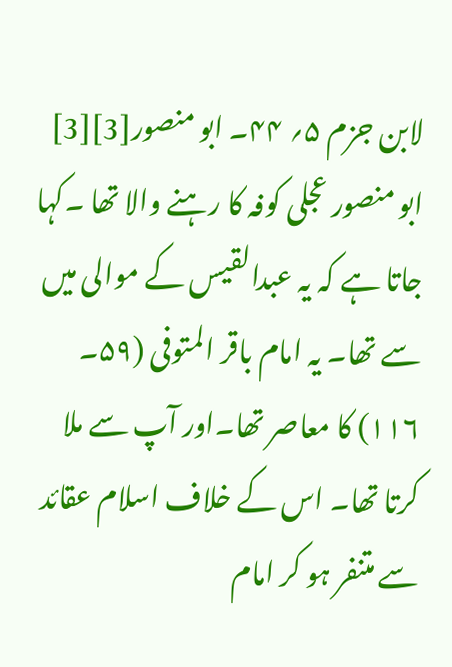لابن جزم ۵؍ ۴۴۔ ابو منصور[3][3] ابو منصور عجلی کوفہ کا رہنے والا تھا ۔کہا جاتا ہے کہ یہ عبدالقیس کے موالی میں سے تھا۔ یہ امام باقر المتوفی (۵۹۔ ۱۱۶) کا معاصر تھا۔اور آپ سے ملا کرتا تھا۔ اس کے خلاف اسلام عقائد سے متنفر ہو کر امام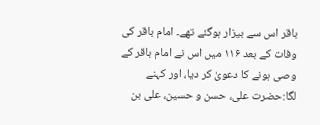باقر اس سے بیزار ہوگئے تھے۔ امام باقر کی وفات کے بعد ۱۱۶ میں اس نے امام باقر کے وصی ہونے کا دعویٰ کر دیا، اور کہنے لگا:حضرت علی، حسن و حسین، علی بن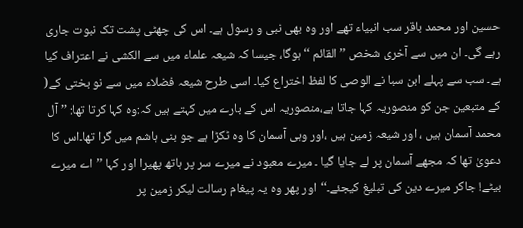حسین اور محمد باقر سب انبیاء تھے اور وہ بھی نبی و رسول ہے۔ اس کی چھٹی پشت تک نبوت جاری رہے گی۔ ان میں سے آخری شخص ’’ القائم ‘‘ ہوگا، جیسا کہ شیعہ علماء میں سے الکشی نے اعتراف کیا ہے۔ سب سے پہلے ابن سبا نے الوصی کا لفظ اختراع کیا۔ اسی طرح شیعہ فضلاء میں سے نو بختی کے( کے متبعین جن کو منصوریہ کہا جاتا ہے،منصوریہ اس کے بارے میں کہتے ہیں کہ:وہ کہا کرتا تھا: ’’ آل محمد آسمان ہیں ، اور شیعہ زمین ہیں ،اور وہی آسمان کا وہ ٹکڑا ہے جو بنی ہاشم میں گرا تھا۔اس کا دعویٰ تھا کہ مجھے آسمان پر لے جایا گیا ۔ میرے معبود نے میرے سر پر ہاتھ پھیرا اور کہا ’’اے میرے بیٹے! جاکر میرے دین کی تبلیغ کیجئے۔‘‘اور پھر وہ یہ پیغام رسالت لیکر زمین پر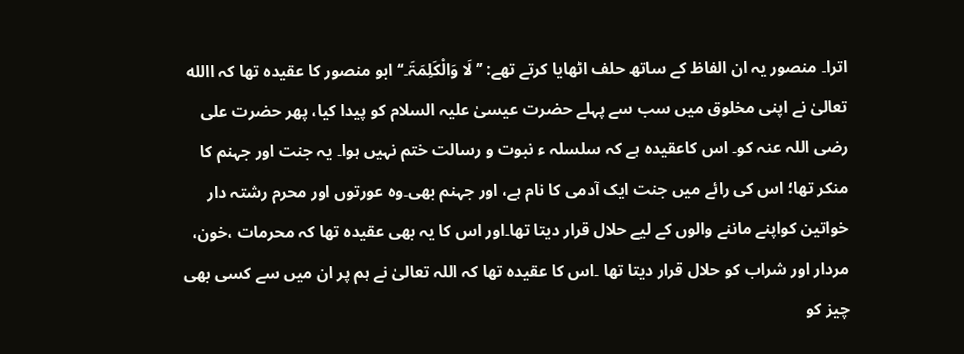اترا۔ منصور یہ ان الفاظ کے ساتھ حلف اٹھایا کرتے تھے: ’’لَا وَالْکَلِمَۃَ۔‘‘ابو منصور کا عقیدہ تھا کہ االله تعالیٰ نے اپنی مخلوق میں سب سے پہلے حضرت عیسیٰ علیہ السلام کو پیدا کیا، پھر حضرت علی رضی اللہ عنہ کو۔ اس کاعقیدہ ہے کہ سلسلہ ء نبوت و رسالت ختم نہیں ہوا۔ یہ جنت اور جہنم کا منکر تھا؛ اس کی رائے میں جنت ایک آدمی کا نام ہے، اور جہنم بھی۔وہ عورتوں اور محرم رشتہ دار خواتین کواپنے ماننے والوں کے لیے حلال قرار دیتا تھا۔اور اس کا یہ بھی عقیدہ تھا کہ محرمات ،خون، مردار اور شراب کو حلال قرار دیتا تھا ۔اس کا عقیدہ تھا کہ اللہ تعالیٰ نے ہم پر ان میں سے کسی بھی چیز کو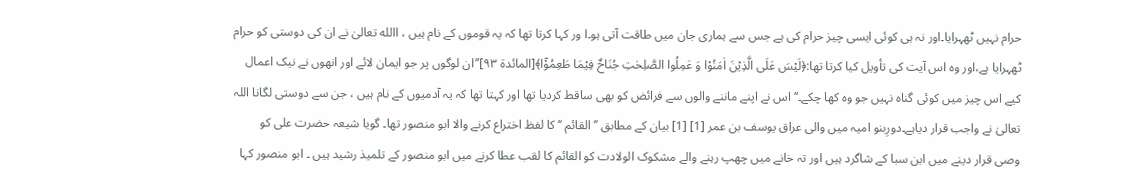حرام نہیں ٹھہرایا۔اور نہ ہی کوئی ایسی چیز حرام کی ہے جس سے ہماری جان میں طاقت آتی ہو۔ا ور کہا کرتا تھا کہ یہ قوموں کے نام ہیں ، االله تعالیٰ نے ان کی دوستی کو حرام ٹھہرایا ہے،اور وہ اس آیت کی تأویل کیا کرتا تھا:﴿لَیْسَ عَلَی الَّذِیْنَ اٰمَنُوْا وَ عَمِلُوا الصّٰلِحٰتِ جُنَاحٌ فِیْمَا طَعِمُوْٓا﴾[المائدۃ ۹۳]’’ان لوگوں پر جو ایمان لائے اور انھوں نے نیک اعمال کیے اس چیز میں کوئی گناہ نہیں جو وہ کھا چکے۔‘‘اس نے اپنے ماننے والوں سے فرائض کو بھی ساقط کردیا تھا اور کہتا تھا کہ یہ آدمیوں کے نام ہیں ، جن سے دوستی لگانا اللہ تعالیٰ نے واجب قرار دیاہے۔دورِبنو امیہ میں والی عراق یوسف بن عمر [1] [1] بیان کے مطابق ’’القائم ‘‘ کا لفظ اختراع کرنے والا ابو منصور تھا۔ گویا شیعہ حضرت علی کو وصی قرار دینے میں ابن سبا کے شاگرد ہیں اور تہ خانے میں چھپ رہنے والے مشکوک الولادت کو القائم کا لقب عطا کرنے میں ابو منصور کے تلمیذ رشید ہیں ۔ ابو منصور کہا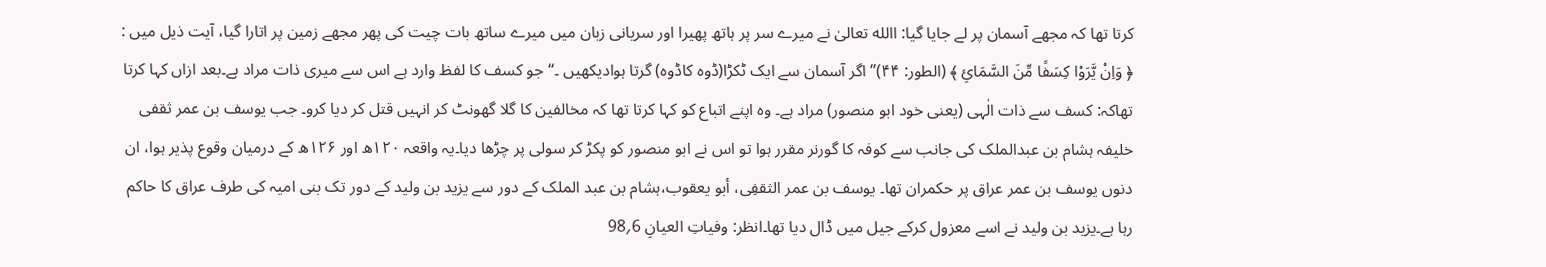کرتا تھا کہ مجھے آسمان پر لے جایا گیا: االله تعالیٰ نے میرے سر پر ہاتھ پھیرا اور سریانی زبان میں میرے ساتھ بات چیت کی پھر مجھے زمین پر اتارا گیا، آیت ذیل میں : ﴿ وَاِنْ یَّرَوْا کِسَفًا مِّنَ السَّمَائِ ﴾ (الطور: ۴۴)’’ اگر آسمان سے ایک ٹکڑا(ڈوہ کاڈوہ) گرتا ہوادیکھیں ۔‘‘جو کسف کا لفظ وارد ہے اس سے میری ذات مراد ہے۔بعد ازاں کہا کرتا تھاکہ: کسف سے ذات الٰہی (یعنی خود ابو منصور) مراد ہے۔ وہ اپنے اتباع کو کہا کرتا تھا کہ مخالفین کا گلا گھونٹ کر انہیں قتل کر دیا کرو۔ جب یوسف بن عمر ثقفی خلیفہ ہشام بن عبدالملک کی جانب سے کوفہ کا گورنر مقرر ہوا تو اس نے ابو منصور کو پکڑ کر سولی پر چڑھا دیا۔یہ واقعہ ۱۲۰ھ اور ۱۲۶ھ کے درمیان وقوع پذیر ہوا، ان دنوں یوسف بن عمر عراق پر حکمران تھا۔ یوسف بن عمر الثقفِی، أبو یعقوب،ہشام بن عبد الملک کے دور سے یزید بن ولید کے دور تک بنی امیہ کی طرف عراق کا حاکم رہا ہے۔یزید بن ولید نے اسے معزول کرکے جیل میں ڈال دیا تھا۔انظر: وفیاتِ العیانِ 6؍98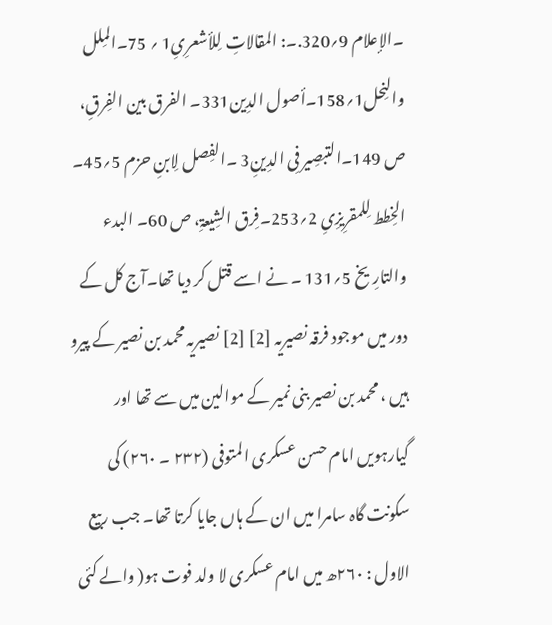۔الإعلام 9؍320.۔: المقالاتِ لِلأشعرِیِ1 ؍ 75۔المِلل والنِحل1؍158۔أصول الدِین331۔ الفرق بین الفِرقِ، ص 149۔التبصِیر فِی الدِینِ3 ۔الفِصل لِابنِ حزم 5؍45۔ الخِطط لِلمقرِیزِیِ 2؍253۔فِرق الشِیعۃِ، ص 60۔ البدء والتارِیخ 5؍131 ۔ نے اسے قتل کر دیا تھا۔آج کل کے دور میں موجود فرقہ نصیریہ [2] [2] نصیریہ محمد بن نصیر کے پیرو ہیں ، محمد بن نصیر بنی نمیر کے موالین میں سے تھا اور گیارہویں امام حسن عسکری المتوفی (۲۳۲ ۔ ۲۶۰) کی سکونت گاہ سامرا میں ان کے ہاں جایا کرتا تھا۔ جب ربیع الاول : ۲۶۰ھ میں امام عسکری لا ولد فوت ہو( والے کئی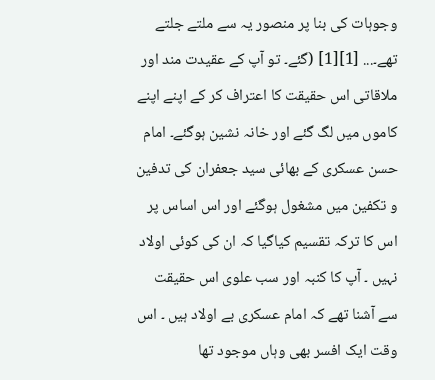وجوہات کی بنا پر منصور یہ سے ملتے جلتے تھے۔... [1][1] (گئے۔ تو آپ کے عقیدت مند اور ملاقاتی اس حقیقت کا اعتراف کر کے اپنے اپنے کاموں میں لگ گئے اور خانہ نشین ہوگئے۔ امام حسن عسکری کے بھائی سید جعفران کی تدفین و تکفین میں مشغول ہوگئے اور اس اساس پر اس کا ترکہ تقسیم کیاگیا کہ ان کی کوئی اولاد نہیں ۔ آپ کا کنبہ اور سب علوی اس حقیقت سے آشنا تھے کہ امام عسکری بے اولاد ہیں ۔ اس وقت ایک افسر بھی وہاں موجود تھا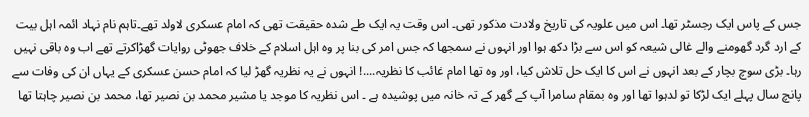جس کے پاس ایک رجسٹر تھا۔ اس میں علویہ کی تاریخ ولادت مذکور تھی۔ اس وقت یہ ایک طے شدہ حقیقت تھی کہ امام عسکری لاولد تھے۔تاہم نام نہاد ائمہ اہل بیت کے ارد گرد گھومنے والے غالی شیعہ کو اس سے بڑا دکھ ہوا اور انہوں نے سمجھا کہ جس امر کی بنا پر وہ اہل اسلام کے خلاف جھوٹی روایات گھڑاکرتے تھے اب وہ باقی نہیں رہا۔ بڑی سوچ بچار کے بعد انہوں نے اس کا ایک حل تلاش کیا، اور وہ تھا امام غائب کا نظریہ....! انہوں نے یہ نظریہ گھڑ لیا کہ امام حسن عسکری کے یہاں ان کی وفات سے پانچ سال پہلے ایک لڑکا تو لدہوا تھا اور وہ بمقام سامرا آپ کے گھر کے تہ خانہ میں پوشیدہ ہے ۔ اس نظریہ کا موجد یا مشیر محمد بن نصیر تھا، محمد بن نصیر چاہتا تھا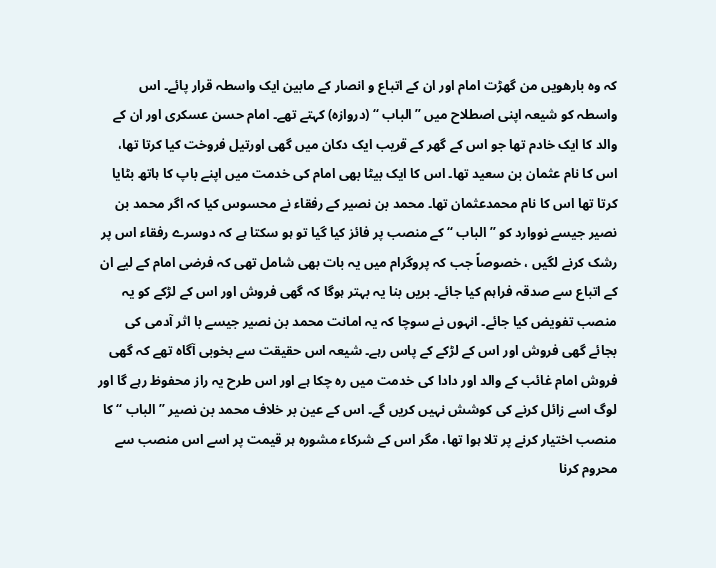کہ وہ بارھویں من گھڑت امام اور ان کے اتباع و انصار کے مابین ایک واسطہ قرار پائے۔ اس واسطہ کو شیعہ اپنی اصطلاح میں ’’الباب ‘‘ (دروازہ) کہتے تھے۔ امام حسن عسکری اور ان کے والد کا ایک خادم تھا جو اس کے گھر کے قریب ایک دکان میں گھی اورتیل فروخت کیا کرتا تھا، اس کا نام عثمان بن سعید تھا۔ اس کا ایک بیٹا بھی امام کی خدمت میں اپنے باپ کا ہاتھ بٹایا کرتا تھا اس کا نام محمدعثمان تھا۔ محمد بن نصیر کے رفقاء نے محسوس کیا کہ اگر محمد بن نصیر جیسے نووارد کو ’’ الباب ‘‘ کے منصب پر فائز کیا گیا تو ہو سکتا ہے کہ دوسرے رفقاء اس پر رشک کرنے لگیں ، خصوصاً جب کہ پروگرام میں یہ بات بھی شامل تھی کہ فرضی امام کے لیے ان کے اتباع سے صدقہ فراہم کیا جائے۔ بریں بنا یہ بہتر ہوگا کہ گھی فروش اور اس کے لڑکے کو یہ منصب تفویض کیا جائے۔ انہوں نے سوچا کہ یہ امانت محمد بن نصیر جیسے با اثر آدمی کی بجائے گھی فروش اور اس کے لڑکے کے پاس رہے۔ شیعہ اس حقیقت سے بخوبی آگاہ تھے کہ گھی فروش امام غائب کے والد اور دادا کی خدمت میں رہ چکا ہے اور اس طرح یہ راز محفوظ رہے گا اور لوگ اسے زائل کرنے کی کوشش نہیں کریں گے۔ اس کے عین بر خلاف محمد بن نصیر ’’ الباب ‘‘ کا منصب اختیار کرنے پر تلا ہوا تھا، مگر اس کے شرکاء مشورہ ہر قیمت پر اسے اس منصب سے محروم کرنا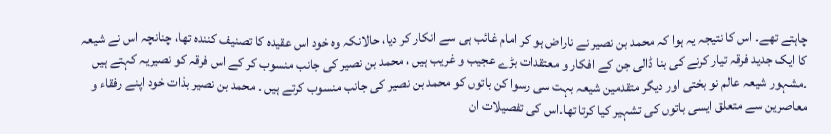چاہتے تھے۔ اس کا نتیجہ یہ ہوا کہ محمد بن نصیر نے ناراض ہو کر امام غائب ہی سے انکار کر دیا، حالانکہ وہ خود اس عقیدہ کا تصنیف کنندہ تھا، چنانچہ اس نے شیعہ کا ایک جدید فرقہ تیار کرنے کی بنا ڈالی جن کے افکار و معتقدات بڑے عجیب و غریب ہیں ، محمد بن نصیر کی جانب منسوب کر کے اس فرقہ کو نصیریہ کہتے ہیں ۔مشہور شیعہ عالم نو بختی اور دیگر متقدمین شیعہ بہت سی رسوا کن باتوں کو محمد بن نصیر کی جانب منسوب کرتے ہیں ۔ محمد بن نصیر بذات خود اپنے رفقاء و معاصرین سے متعلق ایسی باتوں کی تشہیر کیا کرتا تھا۔اس کی تفصیلات ان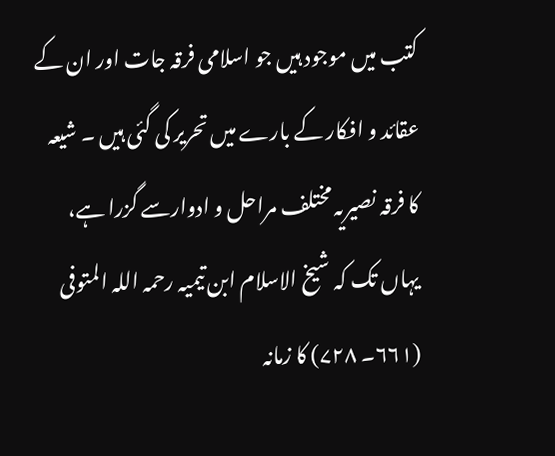کتب میں موجود ہیں جو اسلامی فرقہ جات اور ان کے عقائد و افکار کے بارے میں تحریر کی گئی ہیں ۔ شیعہ کا فرقہ نصیریہ مختلف مراحل و ادوارسے گزرا ہے، یہاں تک کہ شیخ الاسلام ابن تیمیہ رحمہ اللہ المتوفی (۶۶۱۔ ۷۲۸) کا زمانہ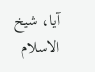آیا، شیخ الاسلام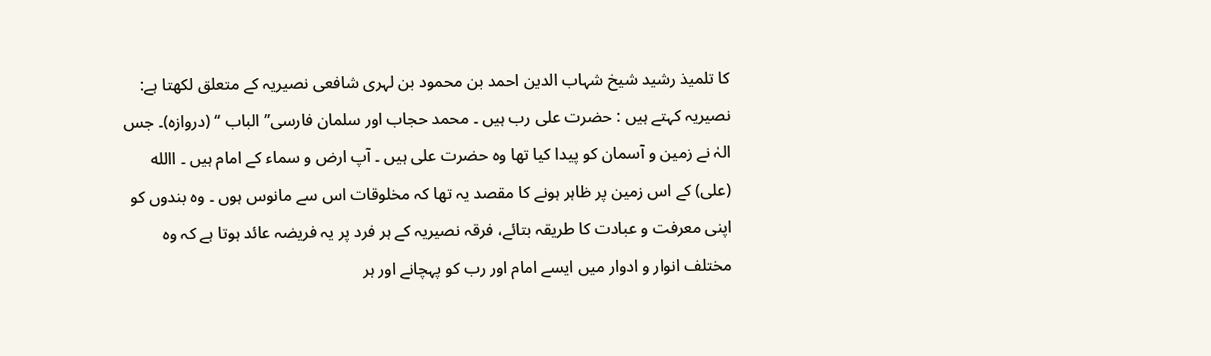کا تلمیذ رشید شیخ شہاب الدین احمد بن محمود بن لہری شافعی نصیریہ کے متعلق لکھتا ہے: نصیریہ کہتے ہیں : حضرت علی رب ہیں ۔ محمد حجاب اور سلمان فارسی’’ الباب ‘‘ (دروازہ)۔ جس الہٰ نے زمین و آسمان کو پیدا کیا تھا وہ حضرت علی ہیں ۔ آپ ارض و سماء کے امام ہیں ۔ االله (علی) کے اس زمین پر ظاہر ہونے کا مقصد یہ تھا کہ مخلوقات اس سے مانوس ہوں ۔ وہ بندوں کو اپنی معرفت و عبادت کا طریقہ بتائے، فرقہ نصیریہ کے ہر فرد پر یہ فریضہ عائد ہوتا ہے کہ وہ مختلف انوار و ادوار میں ایسے امام اور رب کو پہچانے اور ہر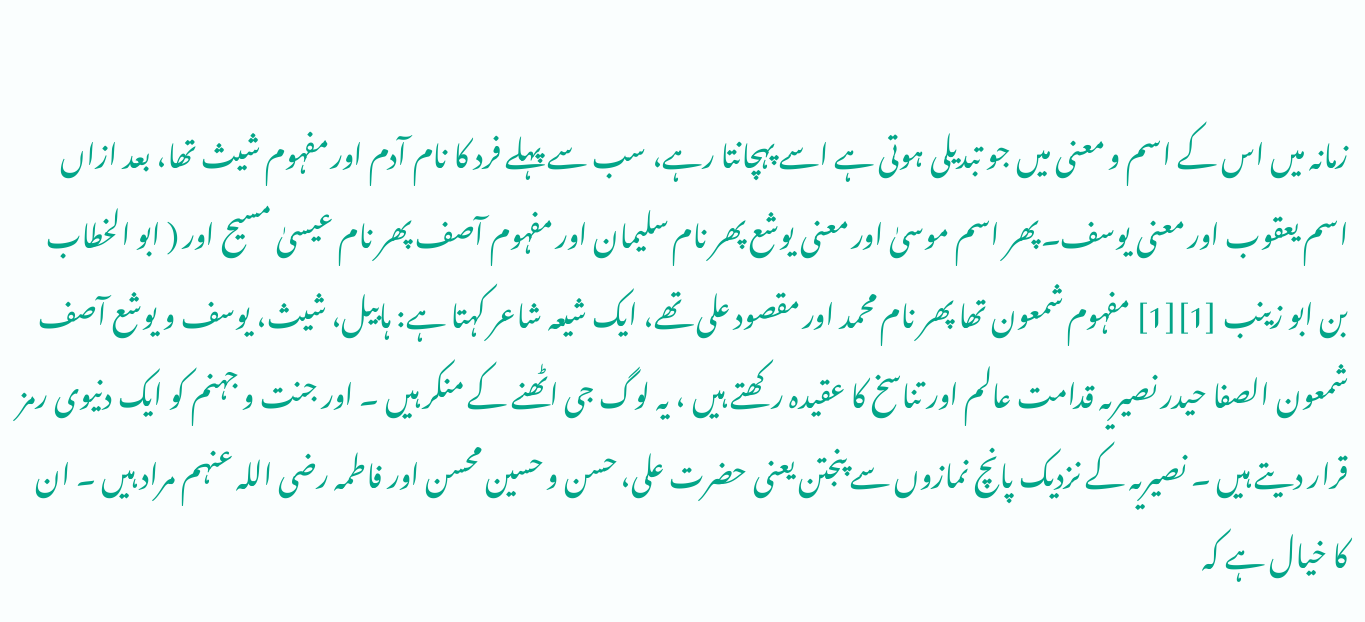زمانہ میں اس کے اسم و معنی میں جو تبدیلی ہوتی ہے اسے پہچانتا رہے، سب سے پہلے فرد کا نام آدم اور مفہوم شیث تھا، بعد ازاں اسم یعقوب اور معنی یوسف۔پھر اسم موسیٰ اور معنی یوشع پھر نام سلیمان اور مفہوم آصف پھر نام عیسیٰ مسیح اور ( ابو الخطاب بن ابو زینب [1][1] مفہوم شمعون تھا پھر نام محمد اور مقصود علی تھے، ایک شیعہ شاعر کہتا ہے: ہابیل، شیث، یوسف و یوشع آصف شمعون الصفا حیدر نصیریہ قدامت عالم اور تناسخ کا عقیدہ رکھتے ہیں ، یہ لوگ جی اٹھنے کے منکر ہیں ۔ اور جنت و جہنم کو ایک دنیوی رمز قرار دیتے ہیں ۔ نصیریہ کے نزدیک پانچ نمازوں سے پنجتن یعنی حضرت علی، حسن و حسین محسن اور فاطمہ رضی اللہ عنہم مراد ہیں ۔ ان کا خیال ہے کہ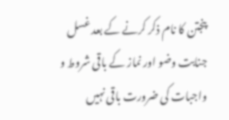پنجتن کا نام ذکر کرنے کے بعد غسل جنابت وضو اور نماز کے باقی شروط و واجبات کی ضرورت باقی نہیں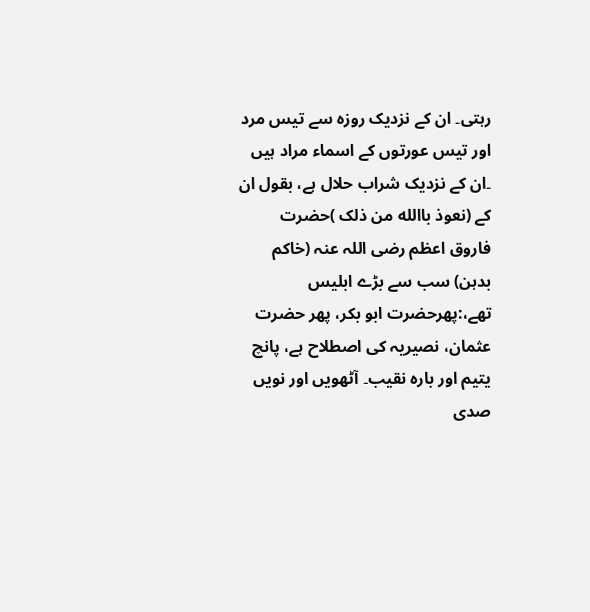رہتی۔ ان کے نزدیک روزہ سے تیس مرد اور تیس عورتوں کے اسماء مراد ہیں ۔ان کے نزدیک شراب حلال ہے، بقول ان کے (نعوذ باالله من ذلک )حضرت فاروق اعظم رضی اللہ عنہ (خاکم بدہن) سب سے بڑے ابلیس تھے،:پھرحضرت ابو بکر، پھر حضرت عثمان، نصیریہ کی اصطلاح ہے، پانچ یتیم اور بارہ نقیب۔ آٹھویں اور نویں صدی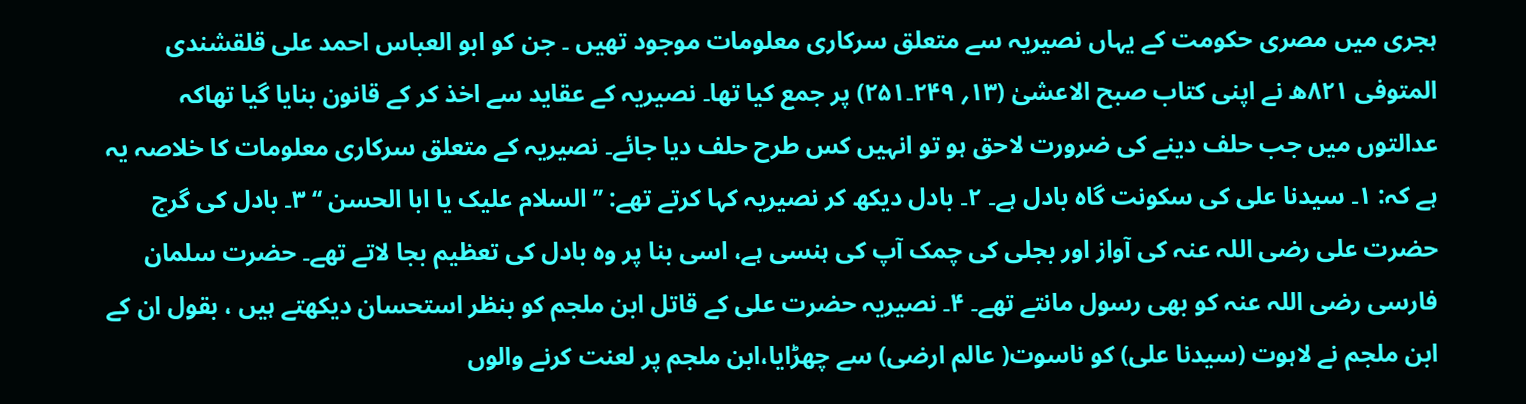ہجری میں مصری حکومت کے یہاں نصیریہ سے متعلق سرکاری معلومات موجود تھیں ۔ جن کو ابو العباس احمد علی قلقشندی المتوفی ۸۲۱ھ نے اپنی کتاب صبح الاعشیٰ (۱۳؍ ۲۴۹۔۲۵۱) پر جمع کیا تھا۔ نصیریہ کے عقاید سے اخذ کر کے قانون بنایا گیا تھاکہ عدالتوں میں جب حلف دینے کی ضرورت لاحق ہو تو انہیں کس طرح حلف دیا جائے۔ نصیریہ کے متعلق سرکاری معلومات کا خلاصہ یہ ہے کہ: ۱۔ سیدنا علی کی سکونت گاہ بادل ہے۔ ۲۔ بادل دیکھ کر نصیریہ کہا کرتے تھے: ’’ السلام علیک یا ابا الحسن ‘‘ ۳۔ بادل کی گرج حضرت علی رضی اللہ عنہ کی آواز اور بجلی کی چمک آپ کی ہنسی ہے، اسی بنا پر وہ بادل کی تعظیم بجا لاتے تھے۔ حضرت سلمان فارسی رضی اللہ عنہ کو بھی رسول مانتے تھے۔ ۴۔ نصیریہ حضرت علی کے قاتل ابن ملجم کو بنظر استحسان دیکھتے ہیں ، بقول ان کے ابن ملجم نے لاہوت (سیدنا علی) کو ناسوت( عالم ارضی) سے چھڑایا،ابن ملجم پر لعنت کرنے والوں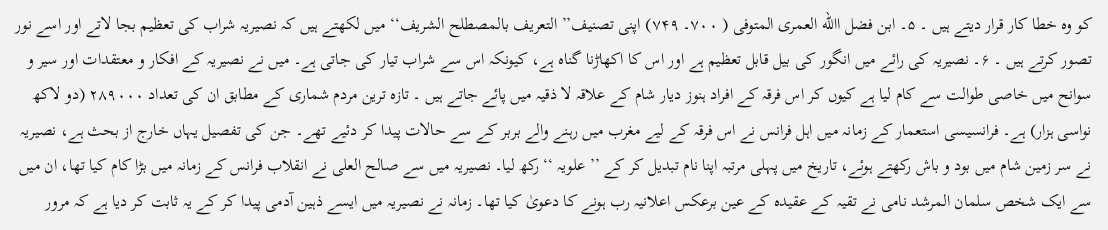کو وہ خطا کار قرار دیتے ہیں ۔ ۵۔ ابن فضل االله العمری المتوفی ( ۷۰۰۔ ۷۴۹) اپنی تصنیف’’ التعریف بالمصطلح الشریف‘‘ میں لکھتے ہیں کہ نصیریہ شراب کی تعظیم بجا لاتے اور اسے نور تصور کرتے ہیں ۔ ۶۔ نصیریہ کی رائے میں انگور کی بیل قابل تعظیم ہے اور اس کا اکھاڑنا گناہ ہے، کیونکہ اس سے شراب تیار کی جاتی ہے۔ میں نے نصیریہ کے افکار و معتقدات اور سیر و سوانح میں خاصی طوالت سے کام لیا ہے کیوں کر اس فرقہ کے افراد ہنوز دیار شام کے علاقہ لا ذقیہ میں پائے جاتے ہیں ۔ تازہ ترین مردم شماری کے مطابق ان کی تعداد ۲۸۹۰۰۰ (دو لاکھ نواسی ہزار) ہے۔ فرانسیسی استعمار کے زمانہ میں اہل فرانس نے اس فرقہ کے لیے مغرب میں رہنے والے بربر کے سے حالات پیدا کر دئیے تھے۔ جن کی تفصیل یہاں خارج از بحث ہے، نصیریہ نے سر زمین شام میں بود و باش رکھتے ہوئے، تاریخ میں پہلی مرتبہ اپنا نام تبدیل کر کے ’’ علویہ ‘‘ رکھ لیا۔ نصیریہ میں سے صالح العلی نے انقلاب فرانس کے زمانہ میں بڑا کام کیا تھا، ان میں سے ایک شخص سلمان المرشد نامی نے تقیہ کے عقیدہ کے عین برعکس اعلانیہ رب ہونے کا دعویٰ کیا تھا۔ زمانہ نے نصیریہ میں ایسے ذہین آدمی پیدا کر کے یہ ثابت کر دیا ہے کہ مرور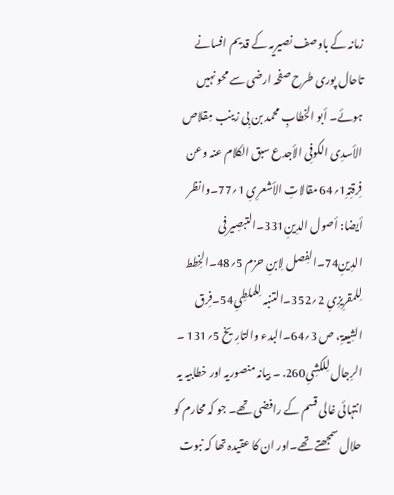زمانہ کے باوصف نصیریہ کے قدیم افسانے تاحال پوری طرح صفحہ ارضی سے محو نہیں ہوئے۔ أبو الخطابِ محمد بن بِی زینب مِقلاص الأسدِی الکوفِی الأجدع سبق الکلام عنہ وعن فِرقتِہِ1؍64 مقالاتِ الأشعرِیِ 1؍77۔وانظر أیضا: أصول الدِینِ331۔التبصِیر فِی الدِینِ74۔الفِصل لِابنِ حزم 5؍48۔الخِطط لِلمقرِیزِیِ 2؍352۔التنبہ لِلملطِیِ54۔فِرق الشِیعۃِ، ص 3؍64۔البدء والتارِیخ 5؍131 ۔ الرِجال لِلکشِیِ260. ۔ بیانہ منصوریہ اور خطابیہ یہ انتہائی غالی قسم کے رافضی تھے۔ جو کہ محارم کو حلال سمجھتے تھے۔اور ان کا عقیدہ تھا کہ نبوت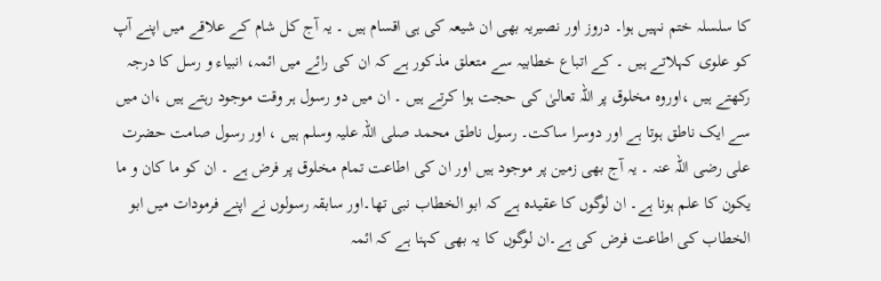کا سلسلہ ختم نہیں ہوا۔ دروز اور نصیریہ بھی ان شیعہ کی ہی اقسام ہیں ۔ یہ آج کل شام کے علاقے میں اپنے آپ کو علوی کہلاتے ہیں ۔ کے اتباع خطابیہ سے متعلق مذکور ہے کہ ان کی رائے میں ائمہ، انبیاء و رسل کا درجہ رکھتے ہیں ،اوروہ مخلوق پر اللہ تعالیٰ کی حجت ہوا کرتے ہیں ۔ ان میں دو رسول ہر وقت موجود رہتے ہیں ،ان میں سے ایک ناطق ہوتا ہے اور دوسرا ساکت۔ رسول ناطق محمد صلی اللہ علیہ وسلم ہیں ، اور رسول صامت حضرت علی رضی اللہ عنہ ۔ یہ آج بھی زمین پر موجود ہیں اور ان کی اطاعت تمام مخلوق پر فرض ہے ۔ ان کو ما کان و ما یکون کا علم ہونا ہے۔ ان لوگوں کا عقیدہ ہے کہ ابو الخطاب نبی تھا۔اور سابقہ رسولوں نے اپنے فرمودات میں ابو الخطاب کی اطاعت فرض کی ہے۔ان لوگوں کا یہ بھی کہنا ہے کہ ائمہ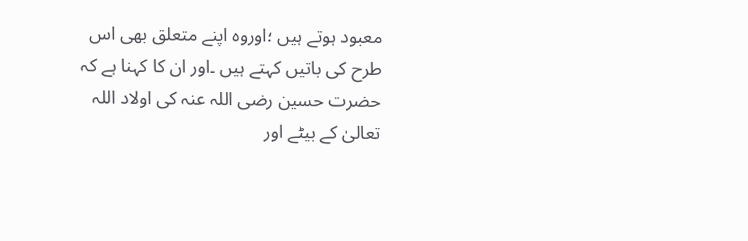معبود ہوتے ہیں ؛اوروہ اپنے متعلق بھی اس طرح کی باتیں کہتے ہیں ۔اور ان کا کہنا ہے کہ حضرت حسین رضی اللہ عنہ کی اولاد اللہ تعالیٰ کے بیٹے اور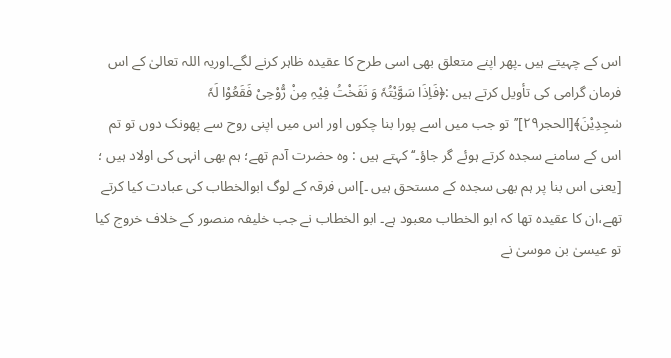اس کے چہیتے ہیں ۔پھر اپنے متعلق بھی اسی طرح کا عقیدہ ظاہر کرنے لگے۔اوریہ اللہ تعالیٰ کے اس فرمان گرامی کی تأویل کرتے ہیں :﴿فَاِذَا سَوَّیْتُہٗ وَ نَفَخْتُ فِیْہِ مِنْ رُّوْحِیْ فَقَعُوْا لَہٗ سٰجِدِیْنَ﴾[الحجر۲۹]’’تو جب میں اسے پورا بنا چکوں اور اس میں اپنی روح سے پھونک دوں تو تم اس کے سامنے سجدہ کرتے ہوئے گر جاؤ۔‘‘کہتے ہیں : وہ حضرت آدم تھے؛ ہم بھی انہی کی اولاد ہیں ؛ [یعنی اس بنا پر ہم بھی سجدہ کے مستحق ہیں ۔]اس فرقہ کے لوگ ابوالخطاب کی عبادت کیا کرتے تھے،ان کا عقیدہ تھا کہ ابو الخطاب معبود ہے۔ ابو الخطاب نے جب خلیفہ منصور کے خلاف خروج کیا تو عیسیٰ بن موسیٰ نے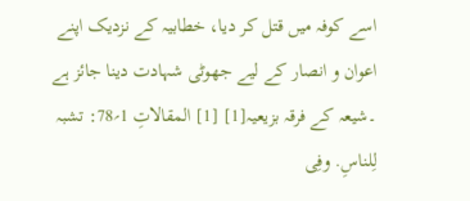اسے کوفہ میں قتل کر دیا، خطابیہ کے نزدیک اپنے اعوان و انصار کے لیے جھوٹی شہادت دینا جائز ہے ۔شیعہ کے فرقہ بزیعیہ[1] [1] المقالاتِ 1؍78: تشبہ لِلناسِ. وفِی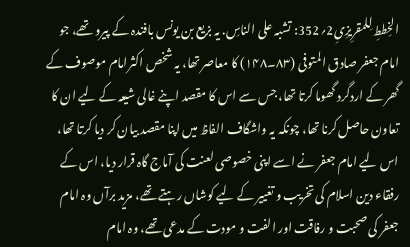الخِططِ لِلمقرِیزِیِ2؍352: تشبہ علی الناسِ. یہ بزیع بن یونس بافندہ کے پیرو تھے، جو امام جعفر صادق المتوفی (۸۳۔۱۴۸) کا معاصر تھا، یہ شخص اکثرامام موصوف کے گھر کے اردگرد گھوما کرتا تھا، جس سے اس کا مقصد اپنے غالی شیعہ کے لیے ان کا تعاون حاصل کرنا تھا، چونکہ یہ واشگاف الفاظ میں اپنا مقصد بیان کر دیا کرتا تھا، اس لیے امام جعفر نے اسے اپنی خصوصی لعنت کی آماج گاہ قرار دیا، اس کے رفقاء دین اسلام کی تخریب و تغییر کے لیے کوشاں رہتے تھے، مزید برآں وہ امام جعفر کی صحبت و رفاقت اور الفت و مودت کے مدعی تھے، وہ امام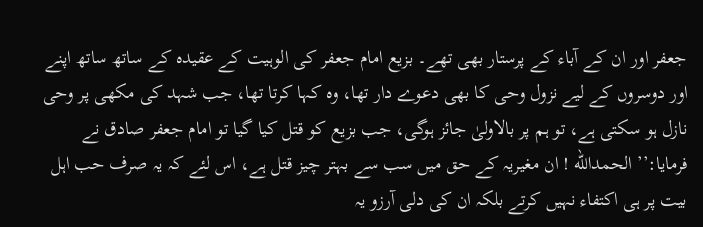جعفر اور ان کے آباء کے پرستار بھی تھے۔ بزیع امام جعفر کی الوہیت کے عقیدہ کے ساتھ ساتھ اپنے اور دوسروں کے لیے نزول وحی کا بھی دعوے دار تھا، وہ کہا کرتا تھا، جب شہد کی مکھی پر وحی نازل ہو سکتی ہے، تو ہم پر بالاولیٰ جائز ہوگی، جب بزیع کو قتل کیا گیا تو امام جعفر صادق نے فرمایا:’’ الحمدالله ! ان مغیریہ کے حق میں سب سے بہتر چیز قتل ہے، اس لئے کہ یہ صرف حب اہل بیت پر ہی اکتفاء نہیں کرتے بلکہ ان کی دلی آرزو یہ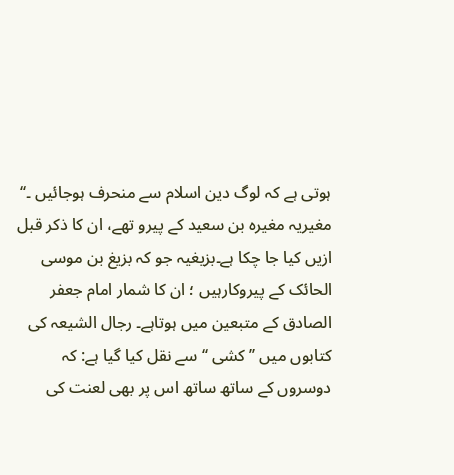ہوتی ہے کہ لوگ دین اسلام سے منحرف ہوجائیں ۔‘‘ مغیریہ مغیرہ بن سعید کے پیرو تھے، ان کا ذکر قبل ازیں کیا جا چکا ہے۔بزیغیہ جو کہ بزیغ بن موسی الحائک کے پیروکارہیں ؛ ان کا شمار امام جعفر الصادق کے متبعین میں ہوتاہے۔ رجال الشیعہ کی کتابوں میں ’’کشی ‘‘ سے نقل کیا گیا ہے: کہ دوسروں کے ساتھ ساتھ اس پر بھی لعنت کی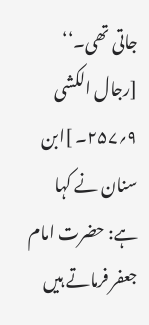جاتی تھی۔‘‘ [رجال الکشی ۹؍۲۵۷۔ ]ابن سنان نے کہا ہے: حضرت امام جعفر فرماتے ہیں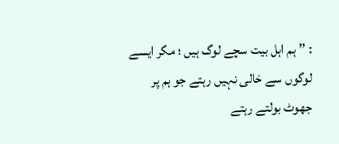: ’’ ہم اہل بیت سچے لوگ ہیں ؛ مگر ایسے لوگوں سے خالی نہیں رہتے جو ہم پر جھوٹ بولتے رہتے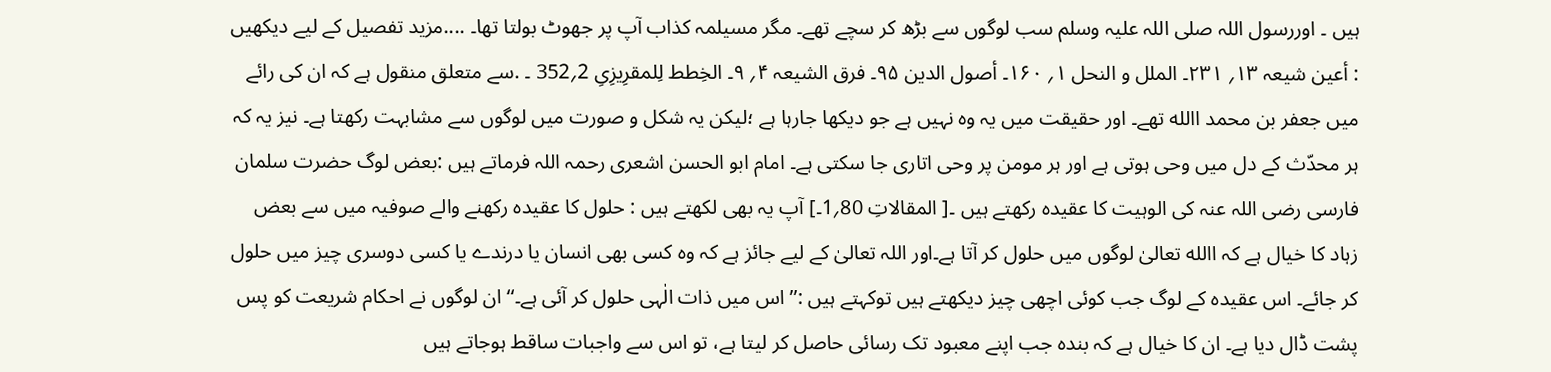ہیں ۔ اوررسول اللہ صلی اللہ علیہ وسلم سب لوگوں سے بڑھ کر سچے تھے۔ مگر مسیلمہ کذاب آپ پر جھوٹ بولتا تھا۔ ....مزید تفصیل کے لیے دیکھیں : أعین شیعہ ۱۳؍ ۲۳۱۔ الملل و النحل ۱؍ ۱۶۰۔ أصول الدین ۹۵۔ فرق الشیعہ ۴؍ ۹۔ الخِطط لِلمقرِیزِیِ 2؍352 ۔ .سے متعلق منقول ہے کہ ان کی رائے میں جعفر بن محمد االله تھے۔ اور حقیقت میں یہ وہ نہیں ہے جو دیکھا جارہا ہے ؛لیکن یہ شکل و صورت میں لوگوں سے مشابہت رکھتا ہے۔ نیز یہ کہ ہر محدّث کے دل میں وحی ہوتی ہے اور ہر مومن پر وحی اتاری جا سکتی ہے۔ امام ابو الحسن اشعری رحمہ اللہ فرماتے ہیں :بعض لوگ حضرت سلمان فارسی رضی اللہ عنہ کی الوہیت کا عقیدہ رکھتے ہیں ۔[ المقالاتِ 80؍1۔] آپ یہ بھی لکھتے ہیں : حلول کا عقیدہ رکھنے والے صوفیہ میں سے بعض زہاد کا خیال ہے کہ االله تعالیٰ لوگوں میں حلول کر آتا ہے۔اور اللہ تعالیٰ کے لیے جائز ہے کہ وہ کسی بھی انسان یا درندے یا کسی دوسری چیز میں حلول کر جائے۔ اس عقیدہ کے لوگ جب کوئی اچھی چیز دیکھتے ہیں توکہتے ہیں :’’اس میں ذات الٰہی حلول کر آئی ہے۔‘‘ان لوگوں نے احکام شریعت کو پس پشت ڈال دیا ہے۔ ان کا خیال ہے کہ بندہ جب اپنے معبود تک رسائی حاصل کر لیتا ہے، تو اس سے واجبات ساقط ہوجاتے ہیں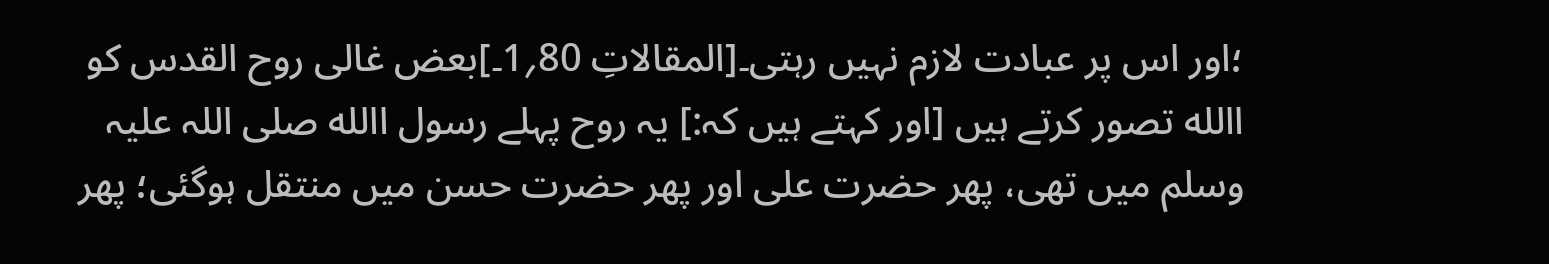؛اور اس پر عبادت لازم نہیں رہتی۔[المقالاتِ 80؍1۔]بعض غالی روح القدس کو االله تصور کرتے ہیں [اور کہتے ہیں کہ:] یہ روح پہلے رسول االله صلی اللہ علیہ وسلم میں تھی، پھر حضرت علی اور پھر حضرت حسن میں منتقل ہوگئی؛ پھر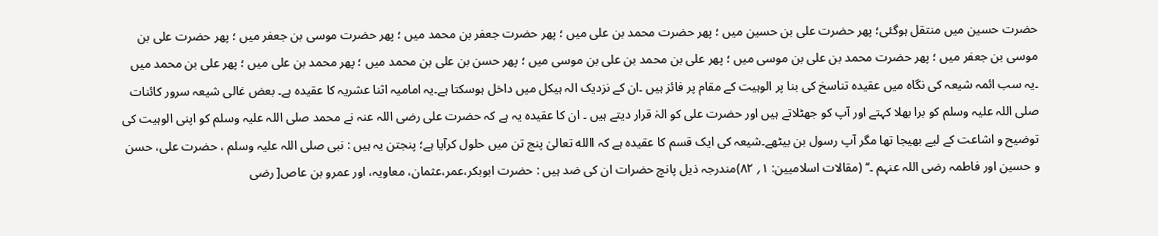حضرت حسین میں منتقل ہوگئی؛ پھر حضرت علی بن حسین میں ؛ پھر حضرت محمد بن علی میں ؛ پھر حضرت جعفر بن محمد میں ؛ پھر حضرت موسی بن جعفر میں ؛ پھر حضرت علی بن موسی بن جعفر میں ؛ پھر حضرت محمد بن علی بن موسی میں ؛ پھر علی بن محمد بن علی بن موسی میں ؛ پھر حسن بن علی بن محمد میں ؛ پھر محمد بن علی میں ؛ پھر علی بن محمد میں ۔یہ سب ائمہ شیعہ کی نگاہ میں عقیدہ تناسخ کی بنا پر الوہیت کے مقام پر فائز ہیں ۔ان کے نزدیک الہ ہیکل میں داخل ہوسکتا ہے۔یہ امامیہ اثنا عشریہ کا عقیدہ ہے۔ بعض غالی شیعہ سرور کائنات صلی اللہ علیہ وسلم کو برا بھلا کہتے اور آپ کو جھٹلاتے ہیں اور حضرت علی کو الہٰ قرار دیتے ہیں ۔ ان کا عقیدہ یہ ہے کہ حضرت علی رضی اللہ عنہ نے محمد صلی اللہ علیہ وسلم کو اپنی الوہیت کی توضیح و اشاعت کے لیے بھیجا تھا مگر آپ رسول بن بیٹھے۔شیعہ کی ایک قسم کا عقیدہ ہے کہ االله تعالیٰ پنج تن میں حلول کرآیا ہے؛ پنجتن یہ ہیں : نبی صلی اللہ علیہ وسلم ، حضرت علی، حسن و حسین اور فاطمہ رضی اللہ عنہم ۔‘‘ (مقالات اسلامیین: ۱؍ ۸۲)مندرجہ ذیل پانچ حضرات ان کی ضد ہیں : حضرت ابوبکر،عمر،عثمان، معاویہ، اور عمرو بن عاص[ رضی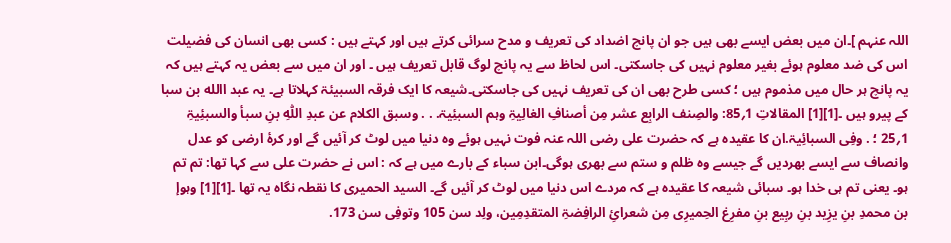اللہ عنہم ]۔ان میں بعض ایسے بھی ہیں جو ان پانچ اضداد کی تعریف و مدح سرائی کرتے ہیں اور کہتے ہیں : کسی بھی انسان کی فضیلت اس کی ضد معلوم ہوئے بغیر معلوم نہیں کی جاسکتی۔ اس لحاظ سے یہ پانچ لوگ قابل تعریف ہیں ۔ اور ان میں سے بعض یہ کہتے ہیں کہ یہ پانچ ہر حال میں مذموم ہیں ؛ کسی طرح بھی ان کی تعریف نہیں کی جاسکتی۔شیعہ کا ایک فرقہ السبیئۃ کہلاتا ہے۔ یہ عبد االله بن سبا کے پیرو ہیں ۔[1][1] المقالاتِ 1؍85: والصِنف الرابِع عشر مِن أصنافِ الغالِیۃِ وہم السبئِیۃ. . . وسبق الکلام عن عبدِ اللّٰہِ بنِ سبأ والسبئِیۃِ 1؍25 ؛ . وفِی السبائِیۃ.ان کا عقیدہ ہے کہ حضرت علی رضی اللہ عنہ فوت نہیں ہوئے وہ دنیا میں لوٹ کر آئیں گے اور کرۂ ارضی کو عدل وانصاف سے ایسے بھردیں گے جیسے وہ ظلم و ستم سے بھری ہوگی۔ابن سباء کے بارے میں ہے کہ : اس نے حضرت علی سے کہا تھا: تم تم ہو۔ یعنی تم ہی خدا ہو۔ سبائی شیعہ کا عقیدہ ہے کہ مردے اس دنیا میں لوٹ کر آئیں گے۔ السید الحمیری کا نقطہ نگاہ یہ تھا ۔[1][1] وہوإ بن محمدِ بنِ یزِید بنِ ربِیع بنِ مفرِغ الحِمیرِی مِن شعرائِ الرافِضۃِ المتقدِمِین، ولِد سن 105 وتوفِی سن 173.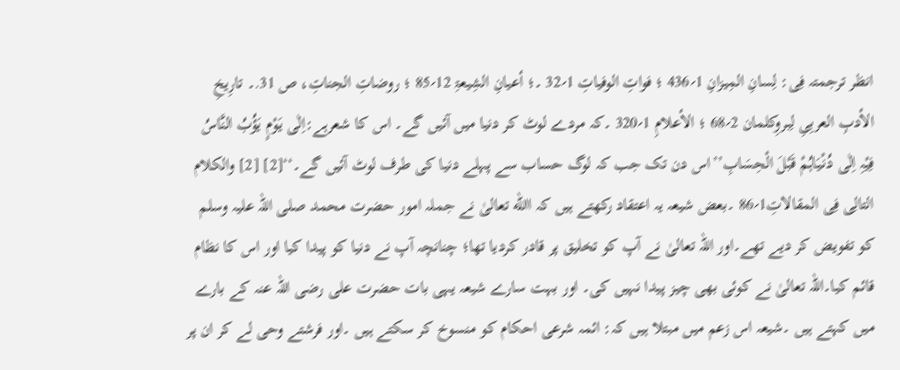انظر ترجمتہ فِی: لِسانِ المِیزانِ 1؍436 ؛ فواتِ الوفیاتِ 1؍32 ۔؛ أعیانِ الشِیعۃِ 12؍85 ؛ روضاتِ الجناتِ، ص 31.۔ تارِیخِ الأدبِ العربِیِ لِبروِکلمان 2؍68 ؛ الأعلامِ 1؍320 ۔کہ مردے لوٹ کر دنیا میں آئیں گے۔ اس کا شعرہے:اِلٰی یَوْمٍ یَؤُبُ النَّاسُ فِیْہِ اِلٰی دُنْیَاہُمْ قَبْلَ الْحِسَابِ’’اس دن تک جب کہ لوگ حساب سے پہلے دنیا کی طرف لوٹ آئیں گے۔‘‘[2] [2] والکلام التالِی فِی المقالاتِ1؍86 ۔بعض شیعہ یہ اعتقاد رکھتے ہیں کہ االله تعالیٰ نے جملہ امور حضرت محمد صلی اللہ علیہ وسلم کو تفویض کر دیے تھے۔اور اللہ تعالیٰ نے آپ کو تخلیق پر قادر کردیا تھا؛ چنانچہ آپ نے دنیا کو پیدا کیا اور اس کا نظام قائم کیا۔اللہ تعالیٰ نے کوئی بھی چیز پیدا نہیں کی۔ اور بہت سارے شیعہ یہی بات حضرت علی رضی اللہ عنہ کے بارے میں کہتے ہیں ۔شیعہ اس زعم میں مبتلا ہیں کہ: ائمہ شرعی احکام کو منسوخ کر سکتے ہیں ۔اور فرشتے وحی لے کر ان پر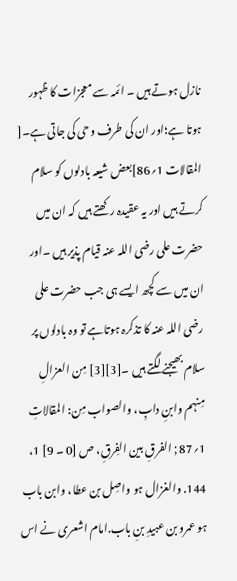نازل ہوتے ہیں ۔ ائمہ سے معجزات کا ظہور ہوتا ہے؛اور ان کی طرف وحی کی جاتی ہے۔[ المقالات 1؍86]بعض شیعہ بادلوں کو سلام کرتے ہیں اور یہ عقیدہ رکھتے ہیں کہ ان میں حضرت علی رضی اللہ عنہ قیام پذیر ہیں ۔اور ان میں سے کچھ ایسے ہی جب حضرت علی رضی اللہ عنہ کا تذکرہ ہوتاہے تو وہ بادلوں پر سلام بھیجنے لگتے ہیں ۔[3][3] مِن العزالِ مِنہم وابنِ دابِ، والصواب مِن: المقالاتِ 1؍87 ; الفرقِ بین الفِرقِ، ص [0 ۔ 9] 1، 144. والغزال ہو واصِل بن عطا، وابن باب ہو عمرو بن عبیدِ بنِ باب.امام اشعری نے اس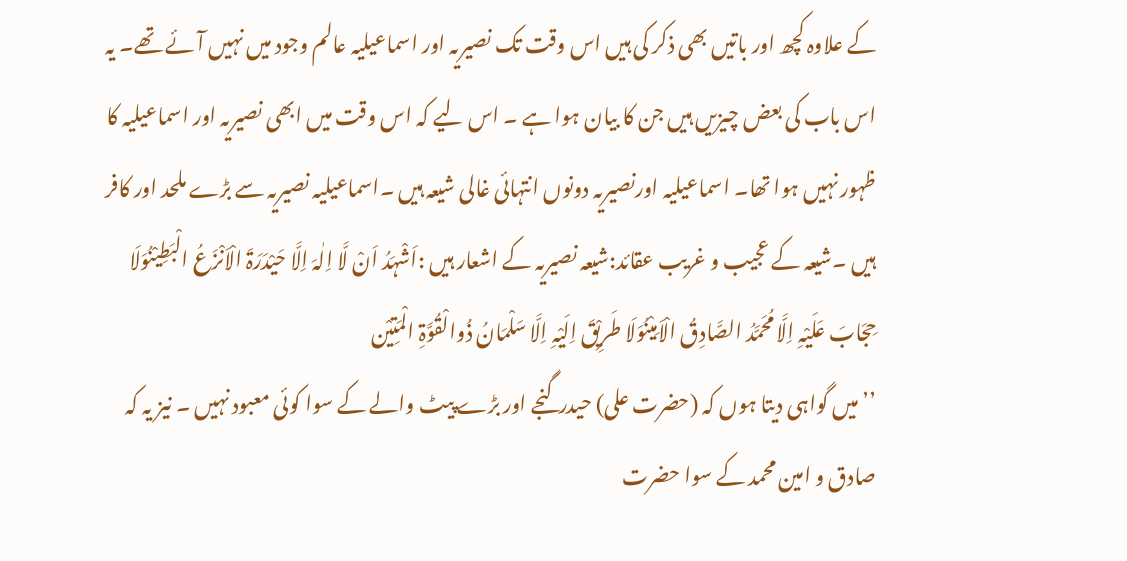کے علاوہ کچھ اور باتیں بھی ذکر کی ہیں اس وقت تک نصیریہ اور اسماعیلیہ عالم وجود میں نہیں آئے تھے۔ یہ اس باب کی بعض چیزیں ہیں جن کا بیان ہوا ہے ۔ اس لیے کہ اس وقت میں ابھی نصیریہ اور اسماعیلیہ کا ظہور نہیں ہوا تھا۔ اسماعیلیہ اورنصیریہ دونوں انتہائی غالی شیعہ ہیں ۔اسماعیلیہ نصیریہ سے بڑے ملحد اور کافر ہیں ۔شیعہ کے عجیب و غریب عقائد:شیعہ نصیریہ کے اشعار ہیں :اَشْہَدُ اَنْ لَّا اِلٰہَ اِلَّا حَیْدَرَۃَ الْاَنْزَعُ الْبَطِیْنُوَلَا حِجَابَ عَلَیْہِ اِلَّا مُحَمَّدُ الصَّادِقُ الْاَمِیْنُوَلَا طَرِیْقَ اِلَیْہِ اِلَّا سَلْمَانُ ذُوالْقُوَّۃِ الْمَتِیْن
’’میں گواہی دیتا ہوں کہ (حضرت علی) حیدر گنجے اور بڑے پیٹ والے کے سوا کوئی معبود نہیں ۔ نیز یہ کہ صادق و امین محمد کے سوا حضرت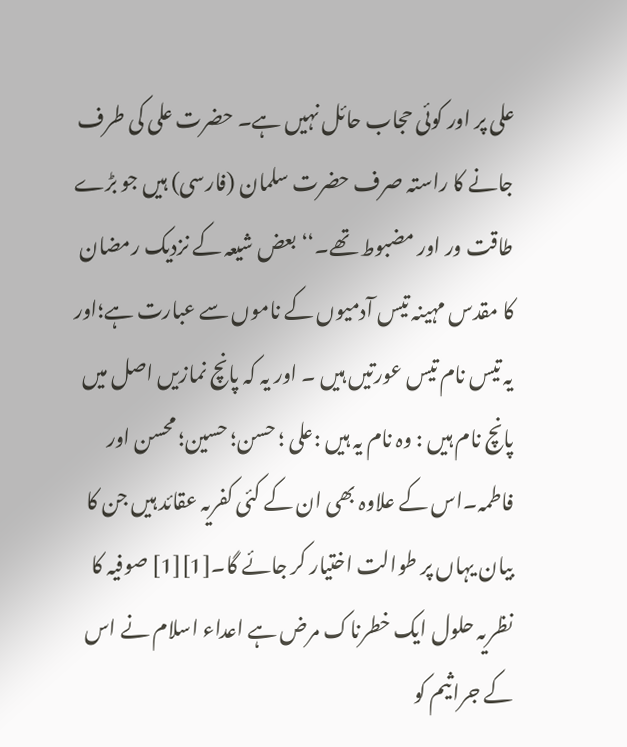علی پر اور کوئی حجاب حائل نہیں ہے۔ حضرت علی کی طرف جانے کا راستہ صرف حضرت سلمان (فارسی) ہیں جو بڑے طاقت ور اور مضبوط تھے۔‘‘بعض شیعہ کے نزدیک رمضان کا مقدس مہینہ تیس آدمیوں کے ناموں سے عبارت ہے؛اور یہ تیس نام تیس عورتیں ہیں ۔ اور یہ کہ پانچ نمازیں اصل میں پانچ نام ہیں : وہ نام یہ ہیں :علی ؛ حسن؛ حسین؛ محسن اور فاطمہ۔اس کے علاوہ بھی ان کے کئی کفریہ عقائد ہیں جن کا بیان یہاں پر طوالت اختیار کر جائے گا۔[1][1] صوفیہ کا نظریہ حلول ایک خطرناک مرض ہے اعداء اسلام نے اس کے جراثیم کو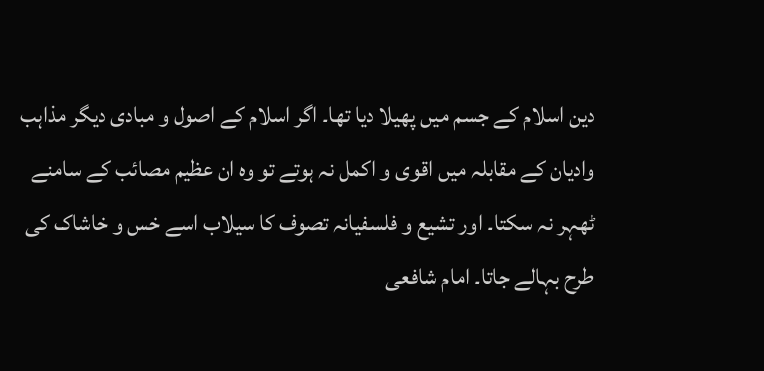دین اسلام کے جسم میں پھیلا دیا تھا۔ اگر اسلام کے اصول و مبادی دیگر مذاہب وادیان کے مقابلہ میں اقوی و اکمل نہ ہوتے تو وہ ان عظیم مصائب کے سامنے ٹھہر نہ سکتا۔ اور تشیع و فلسفیانہ تصوف کا سیلاب اسے خس و خاشاک کی طرح بہالے جاتا۔ امام شافعی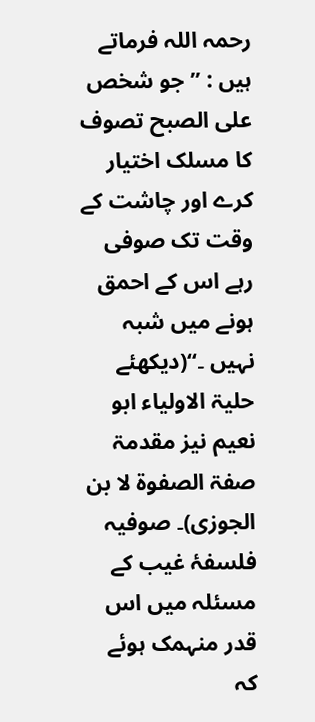رحمہ اللہ فرماتے ہیں : ’’ جو شخص علی الصبح تصوف کا مسلک اختیار کرے اور چاشت کے وقت تک صوفی رہے اس کے احمق ہونے میں شبہ نہیں ۔‘‘(دیکھئے حلیۃ الاولیاء ابو نعیم نیز مقدمۃ صفۃ الصفوۃ لا بن الجوزی)۔ صوفیہ فلسفۂ غیب کے مسئلہ میں اس قدر منہمک ہوئے کہ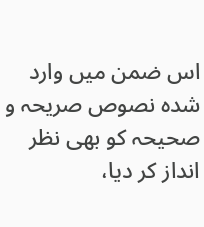اس ضمن میں وارد شدہ نصوص صریحہ و صحیحہ کو بھی نظر انداز کر دیا،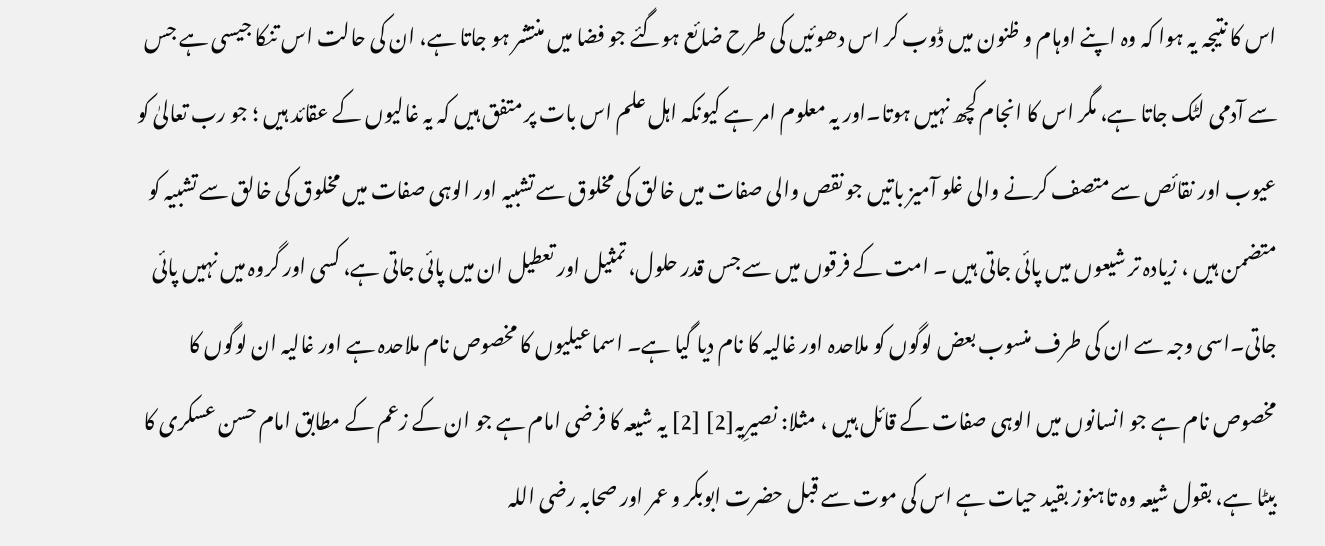اس کا نتیجہ یہ ہوا کہ وہ اپنے اوہام و ظنون میں ڈوب کر اس دھوئیں کی طرح ضائع ہوگئے جو فضا میں منتشر ہو جاتا ہے، ان کی حالت اس تنکا جیسی ہے جس سے آدمی لٹک جاتا ہے، مگر اس کا انجام کچھ نہیں ہوتا۔اور یہ معلوم امر ہے کیونکہ اہل علم اس بات پر متفق ہیں کہ یہ غالیوں کے عقائد ہیں ؛ جو رب تعالیٰ کو عیوب اور نقائص سے متصف کرنے والی غلو آمیز باتیں جو نقص والی صفات میں خالق کی مخلوق سے تشبیہ اور الوہی صفات میں مخلوق کی خالق سے تشبیہ کو متضمن ہیں ، زیادہ تر شیعوں میں پائی جاتی ہیں ۔ امت کے فرقوں میں سے جس قدر حلول، تمثیل اور تعطیل ان میں پائی جاتی ہے، کسی اور گروہ میں نہیں پائی جاتی۔اسی وجہ سے ان کی طرف منسوب بعض لوگوں کو ملاحدہ اور غالیہ کا نام دیا گیا ہے۔ اسماعیلیوں کا مخصوص نام ملاحدہ ہے اور غالیہ ان لوگوں کا مخصوص نام ہے جو انسانوں میں الوہی صفات کے قائل ہیں ، مثلا: نصیرِیہ[2] [2] یہ شیعہ کا فرضی امام ہے جو ان کے زعم کے مطابق امام حسن عسکری کا بیٹا ہے، بقول شیعہ وہ تاہنوز بقید حیات ہے اس کی موت سے قبل حضرت ابوبکر و عمر اور صحابہ رضی اللہ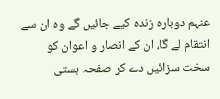عنہم دوبارہ زندہ کیے جائیں گے وہ ان سے انتقام لے گا، ان کے انصار و اعوان کو سخت سزائیں دے کر صفحہ ہستی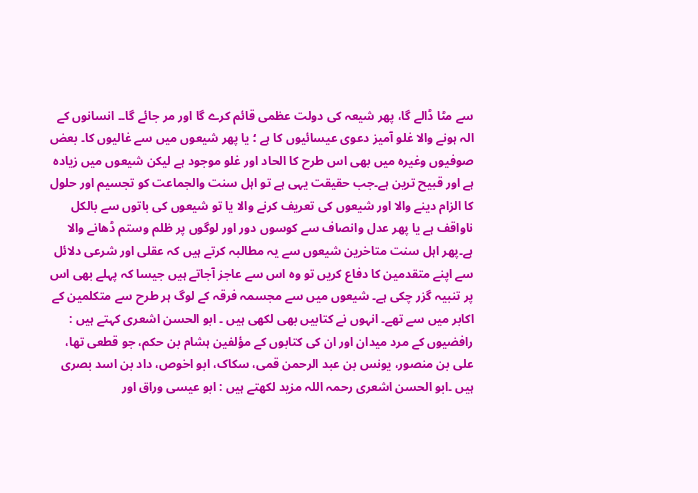سے مٹا ڈالے گا، پھر شیعہ کی دولت عظمی قائم کرے گا اور مر جائے گا۔۔ انسانوں کے الہ ہونے والا غلو آمیز دعوی عیسائیوں کا ہے ؛ یا پھر شیعوں میں سے غالیوں کا۔ بعض صوفیوں وغیرہ میں بھی اس طرح کا الحاد اور غلو موجود ہے لیکن شیعوں میں زیادہ ہے اور قبیح ترین ہے۔جب حقیقت یہی ہے تو اہل سنت والجماعت کو تجسیم اور حلول کا الزام دینے والا اور شیعوں کی تعریف کرنے والا یا تو شیعوں کی باتوں سے بالکل ناواقف ہے یا پھر عدل وانصاف سے کوسوں دور اور لوگوں پر ظلم وستم ڈھانے والا ہے۔پھر اہل سنت متاخرین شیعوں سے یہ مطالبہ کرتے ہیں کہ عقلی اور شرعی دلائل سے اپنے متقدمین کا دفاع کریں تو وہ اس سے عاجز آجاتے ہیں جیسا کہ پہلے بھی اس پر تنبیہ گزر چکی ہے۔ شیعوں میں سے مجسمہ فرقہ کے لوگ ہر طرح سے متکلمین کے اکابر میں سے تھے۔ انہوں نے کتابیں بھی لکھی ہیں ۔ ابو الحسن اشعری کہتے ہیں : رافضیوں کے مرد میدان اور ان کی کتابوں کے مؤلفین ہشام بن حکم، جو قطعی تھا، علی بن منصور، یونس بن عبد الرحمن قمی، سکاک، ابو اخوص، داد بن اسد بصری ہیں ۔ابو الحسن اشعری رحمہ اللہ مزید لکھتے ہیں : ابو عیسی وراق اور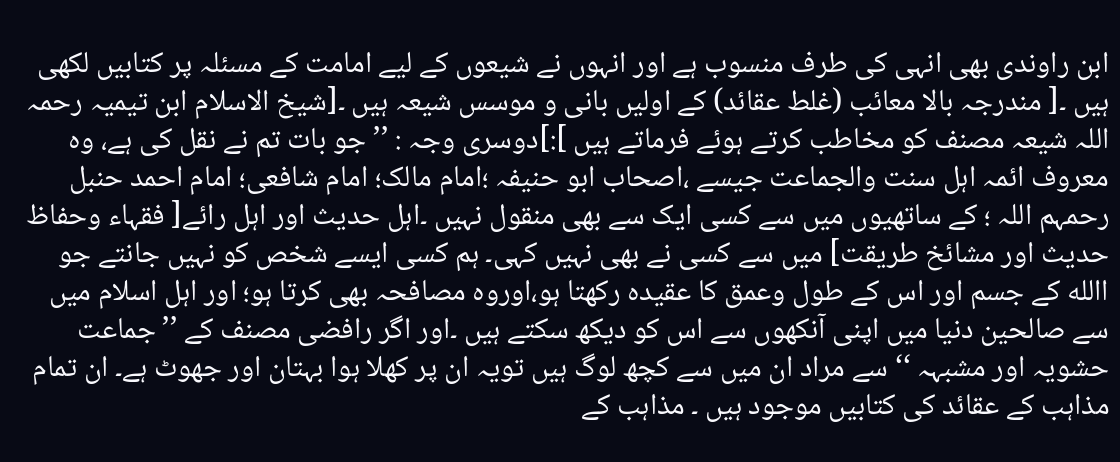ابن راوندی بھی انہی کی طرف منسوب ہے اور انہوں نے شیعوں کے لیے امامت کے مسئلہ پر کتابیں لکھی ہیں ۔[ مندرجہ بالا معائب (غلط عقائد) کے اولیں بانی و موسس شیعہ ہیں ۔[شیخ الاسلام ابن تیمیہ رحمہ اللہ شیعہ مصنف کو مخاطب کرتے ہوئے فرماتے ہیں ]:]دوسری وجہ : ’’ جو بات تم نے نقل کی ہے، وہ معروف ائمہ اہل سنت والجماعت جیسے ،اصحاب ابو حنیفہ ؛امام مالک؛ امام شافعی؛ امام احمد حنبل رحمہم اللہ ؛ کے ساتھیوں میں سے کسی ایک سے بھی منقول نہیں ۔اہل حدیث اور اہل رائے[ فقہاء وحفاظ حدیث اور مشائخ طریقت] میں سے کسی نے بھی نہیں کہی۔ ہم کسی ایسے شخص کو نہیں جانتے جو االله کے جسم اور اس کے طول وعمق کا عقیدہ رکھتا ہو،اوروہ مصافحہ بھی کرتا ہو؛ اور اہل اسلام میں سے صالحین دنیا میں اپنی آنکھوں سے اس کو دیکھ سکتے ہیں ۔اور اگر رافضی مصنف کے ’’جماعت حشویہ اور مشبہہ ‘‘ سے مراد ان میں سے کچھ لوگ ہیں تویہ ان پر کھلا ہوا بہتان اور جھوٹ ہے۔ ان تمام مذاہب کے عقائد کی کتابیں موجود ہیں ۔ مذاہب کے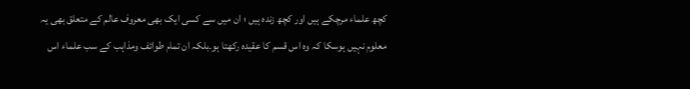کچھ علماء مرچکے ہیں اور کچھ زندہ ہیں ؛ ان میں سے کسی ایک بھی معروف عالم کے متعلق بھی یہ معلوم نہیں ہوسکا کہ وہ اس قسم کا عقیدہ رکھتا ہو۔بلکہ ان تمام طوائف ومذاہب کے سب علماء اس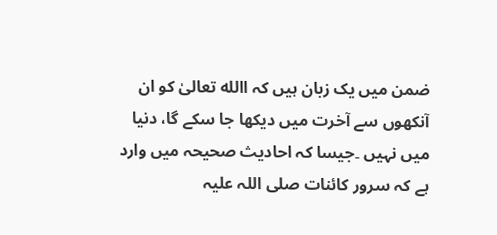ضمن میں یک زبان ہیں کہ االله تعالیٰ کو ان آنکھوں سے آخرت میں دیکھا جا سکے گا، دنیا میں نہیں ۔جیسا کہ احادیث صحیحہ میں وارد ہے کہ سرور کائنات صلی اللہ علیہ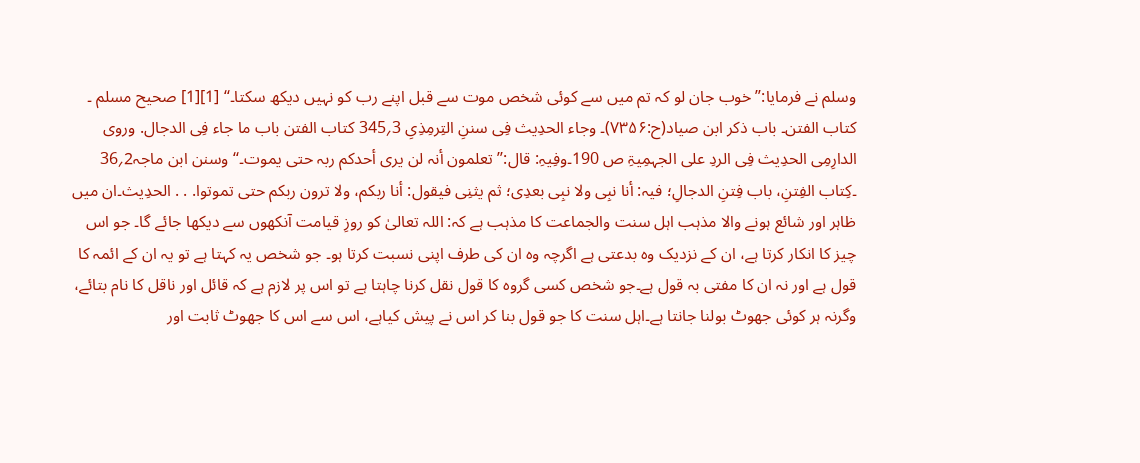وسلم نے فرمایا:’’خوب جان لو کہ تم میں سے کوئی شخص موت سے قبل اپنے رب کو نہیں دیکھ سکتا۔‘‘ [1][1] صحیح مسلم ۔ کتاب الفتن۔ باب ذکر ابن صیاد(ح:۷۳۵۶)۔ وجاء الحدِیث فِی سننِ التِرمِذِیِ 3؍345 کتاب الفتن باب ما جاء فِی الدجال. وروی الدارِمِی الحدِیث فِی الردِ علی الجہمِیۃِ ص 190۔وفِیہِ: قال:’’ تعلمون أنہ لن یری أحدکم ربہ حتی یموت۔‘‘وسنن ابن ماجہ2؍36 ۔کِتاب الفِتنِ، باب فِتنِ الدجالِ؛ فیہ: أنا نبِی ولا نبِی بعدِی؛ ثم یثنِی فیقول: أنا ربکم، ولا ترون ربکم حتی تموتوا. . . الحدِیث۔ان میں ظاہر اور شائع ہونے والا مذہب اہل سنت والجماعت کا مذہب ہے کہ: اللہ تعالیٰ کو روزِ قیامت آنکھوں سے دیکھا جائے گا۔ جو اس چیز کا انکار کرتا ہے، ان کے نزدیک وہ بدعتی ہے اگرچہ وہ ان کی طرف اپنی نسبت کرتا ہو۔ جو شخص یہ کہتا ہے تو یہ ان کے ائمہ کا قول ہے اور نہ ان کا مفتی بہ قول ہے۔جو شخص کسی گروہ کا قول نقل کرنا چاہتا ہے تو اس پر لازم ہے کہ قائل اور ناقل کا نام بتائے، وگرنہ ہر کوئی جھوٹ بولنا جانتا ہے۔اہل سنت کا جو قول بنا کر اس نے پیش کیاہے، اس سے اس کا جھوٹ ثابت اور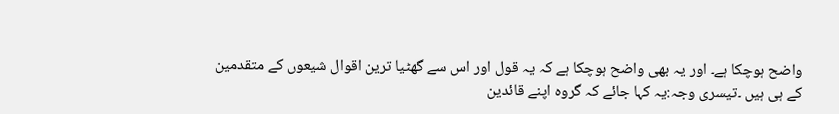واضح ہوچکا ہے۔ اور یہ بھی واضح ہوچکا ہے کہ یہ قول اور اس سے گھٹیا ترین اقوال شیعوں کے متقدمین کے ہی ہیں ۔تیسری وجہ:یہ کہا جائے کہ گروہ اپنے قائدین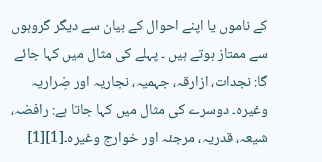کے ناموں یا اپنے احوال کے بیان سے دیگر گروہوں سے ممتاز ہوتے ہیں ۔ پہلے کی مثال میں کہا جائے گا: نجدات، ازارقہ، جہمیہ، نجاریہ اور ضِراریہ وغیرہ۔ دوسرے کی مثال میں کہا جاتا ہے: رافضہ، شیعہ، قدریہ، مرجئہ اور خوارج وغیرہ۔[1][1]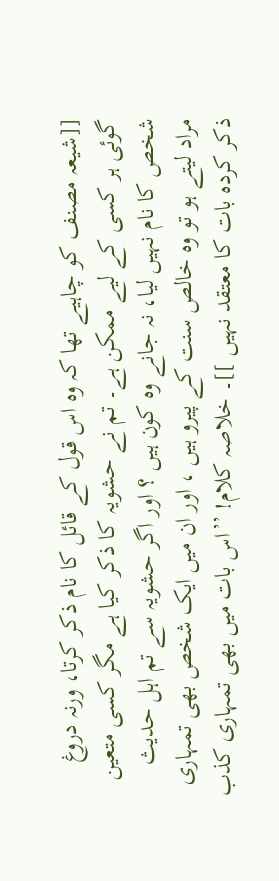[[شیعہ مصنف کو چاہیے تھا کہ وہ اس قول کے قائل کا نام ذکر کرتا، ورنہ دروغ گوئی ہر کسی کے لیے ممکن ہے۔ تم نے حشویہ کا ذکر کیا ہے مگر کسی متعین شخص کا نام نہیں لیا، نہ جانے وہ کون ہیں ؟ اور اگر حشویہ سے تم اہل حدیث مراد لیتے ہو تو وہ خالص سنت کے پیرو ہیں ، اور ان میں ایک شخص بھی تمہاری ذکر کردہ بات کا معتقد نہیں ]]۔ خلاصہ کلام! ’’اس بات میں بھی تمہاری کذب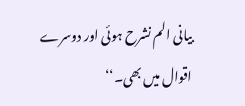بیانی الم نشرح ہوئی اور دوسرے اقوال میں بھی۔‘‘